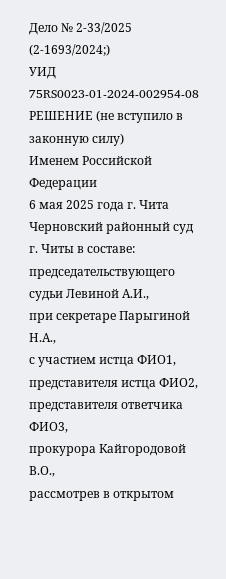Дело № 2-33/2025 (2-1693/2024;)
УИД 75RS0023-01-2024-002954-08
РЕШЕНИЕ (не вступило в законную силу)
Именем Российской Федерации
6 мая 2025 года г. Чита
Черновский районный суд г. Читы в составе:
председательствующего судьи Левиной А.И.,
при секретаре Парыгиной Н.А.,
с участием истца ФИО1,
представителя истца ФИО2,
представителя ответчика ФИО3,
прокурора Кайгородовой В.О.,
рассмотрев в открытом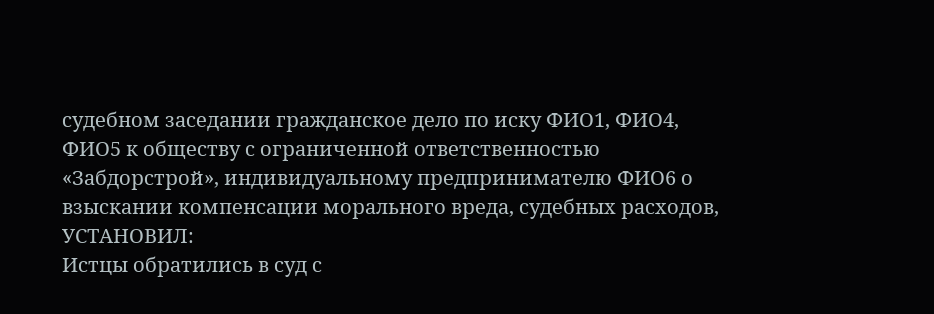судебном заседании гражданское дело по иску ФИО1, ФИО4, ФИО5 к обществу с ограниченной ответственностью «Забдорстрой», индивидуальному предпринимателю ФИО6 о взыскании компенсации морального вреда, судебных расходов,
УСТАНОВИЛ:
Истцы обратились в суд с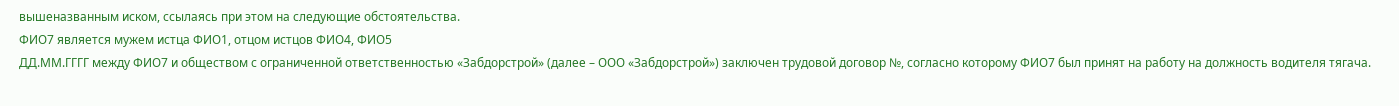вышеназванным иском, ссылаясь при этом на следующие обстоятельства.
ФИО7 является мужем истца ФИО1, отцом истцов ФИО4, ФИО5
ДД.ММ.ГГГГ между ФИО7 и обществом с ограниченной ответственностью «Забдорстрой» (далее – ООО «Забдорстрой») заключен трудовой договор №, согласно которому ФИО7 был принят на работу на должность водителя тягача.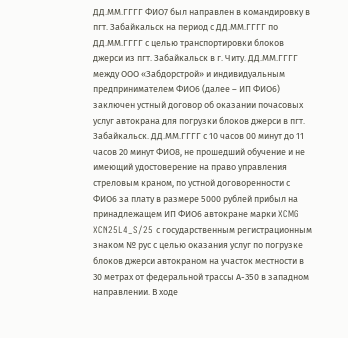ДД.ММ.ГГГГ ФИО7 был направлен в командировку в пгт. Забайкальск на период с ДД.ММ.ГГГГ по ДД.ММ.ГГГГ с целью транспортировки блоков джерси из пгт. Забайкальск в г. Читу. ДД.ММ.ГГГГ между ООО «Забдорстрой» и индивидуальным предпринимателем ФИО6 (далее – ИП ФИО6) заключен устный договор об оказании почасовых услуг автокрана для погрузки блоков джерси в пгт. Забайкальск. ДД.ММ.ГГГГ с 10 часов 00 минут до 11 часов 20 минут ФИО8, не прошедший обучение и не имеющий удостоверение на право управления стреловым краном, по устной договоренности с ФИО6 за плату в размере 5000 рублей прибыл на принадлежащем ИП ФИО6 автокране марки XCMG XCN25L4_S/25 с государственным регистрационным знаком № рус с целью оказания услуг по погрузке блоков джерси автокраном на участок местности в 30 метрах от федеральной трассы А-350 в западном направлении. В ходе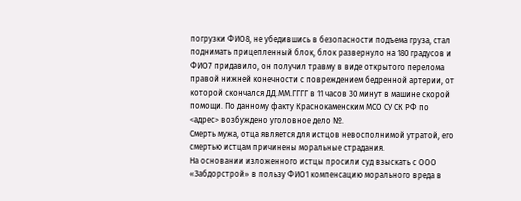погрузки ФИО8, не убедившись в безопасности подъема груза, стал поднимать прицепленный блок, блок развернуло на 180 градусов и ФИО7 придавило, он получил травму в виде открытого перелома правой нижней конечности с повреждением бедренной артерии, от которой скончался ДД.ММ.ГГГГ в 11 часов 30 минут в машине скорой помощи. По данному факту Краснокаменским МСО СУ СК РФ по <адрес> возбуждено уголовное дело №.
Смерть мужа, отца является для истцов невосполнимой утратой, его смертью истцам причинены моральные страдания.
На основании изложенного истцы просили суд взыскать с ООО «Забдорстрой» в пользу ФИО1 компенсацию морального вреда в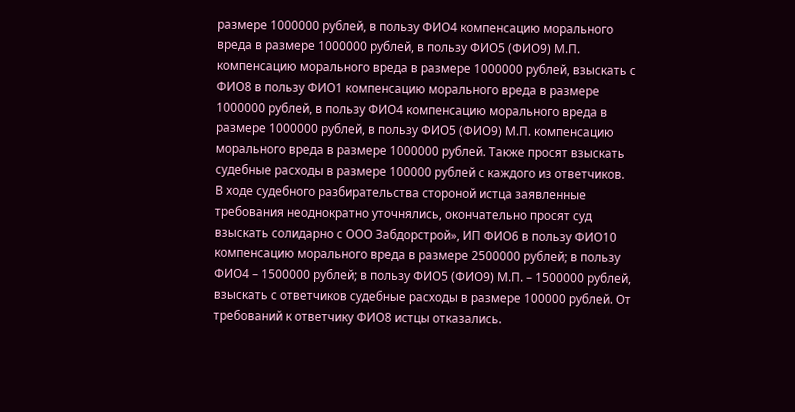размере 1000000 рублей, в пользу ФИО4 компенсацию морального вреда в размере 1000000 рублей, в пользу ФИО5 (ФИО9) М.П. компенсацию морального вреда в размере 1000000 рублей, взыскать с ФИО8 в пользу ФИО1 компенсацию морального вреда в размере 1000000 рублей, в пользу ФИО4 компенсацию морального вреда в размере 1000000 рублей, в пользу ФИО5 (ФИО9) М.П. компенсацию морального вреда в размере 1000000 рублей. Также просят взыскать судебные расходы в размере 100000 рублей с каждого из ответчиков.
В ходе судебного разбирательства стороной истца заявленные требования неоднократно уточнялись, окончательно просят суд взыскать солидарно с ООО Забдорстрой», ИП ФИО6 в пользу ФИО10 компенсацию морального вреда в размере 2500000 рублей; в пользу ФИО4 – 1500000 рублей; в пользу ФИО5 (ФИО9) М.П. – 1500000 рублей, взыскать с ответчиков судебные расходы в размере 100000 рублей. От требований к ответчику ФИО8 истцы отказались.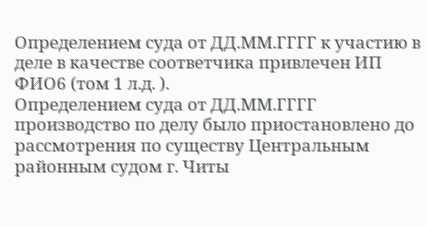Определением суда от ДД.ММ.ГГГГ к участию в деле в качестве соответчика привлечен ИП ФИО6 (том 1 л.д. ).
Определением суда от ДД.ММ.ГГГГ производство по делу было приостановлено до рассмотрения по существу Центральным районным судом г. Читы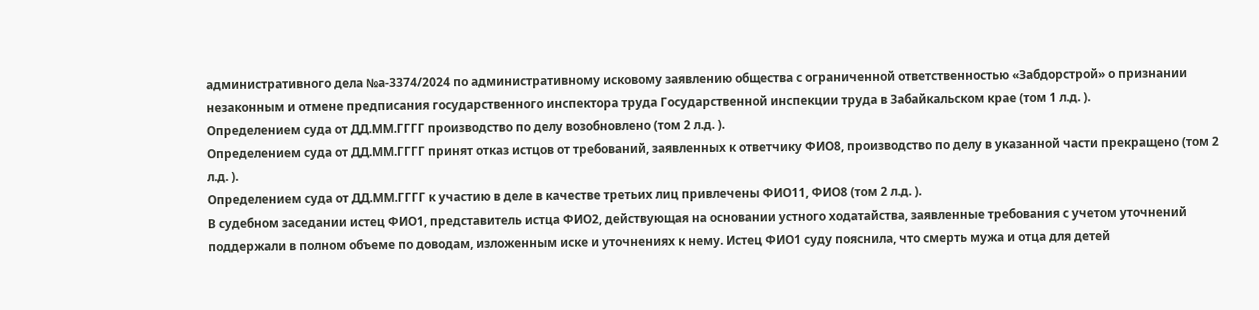административного дела №а-3374/2024 по административному исковому заявлению общества с ограниченной ответственностью «Забдорстрой» о признании незаконным и отмене предписания государственного инспектора труда Государственной инспекции труда в Забайкальском крае (том 1 л.д. ).
Определением суда от ДД.ММ.ГГГГ производство по делу возобновлено (том 2 л.д. ).
Определением суда от ДД.ММ.ГГГГ принят отказ истцов от требований, заявленных к ответчику ФИО8, производство по делу в указанной части прекращено (том 2 л.д. ).
Определением суда от ДД.ММ.ГГГГ к участию в деле в качестве третьих лиц привлечены ФИО11, ФИО8 (том 2 л.д. ).
В судебном заседании истец ФИО1, представитель истца ФИО2, действующая на основании устного ходатайства, заявленные требования с учетом уточнений поддержали в полном объеме по доводам, изложенным иске и уточнениях к нему. Истец ФИО1 суду пояснила, что смерть мужа и отца для детей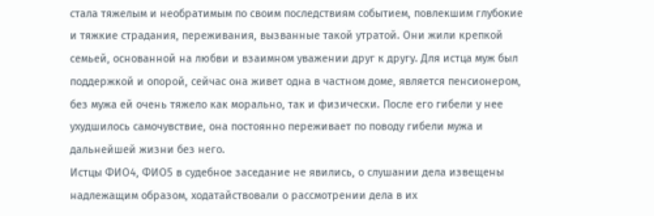стала тяжелым и необратимым по своим последствиям событием, повлекшим глубокие и тяжкие страдания, переживания, вызванные такой утратой. Они жили крепкой семьей, основанной на любви и взаимном уважении друг к другу. Для истца муж был поддержкой и опорой, сейчас она живет одна в частном доме, является пенсионером, без мужа ей очень тяжело как морально, так и физически. После его гибели у нее ухудшилось самочувствие, она постоянно переживает по поводу гибели мужа и дальнейшей жизни без него.
Истцы ФИО4, ФИО5 в судебное заседание не явились, о слушании дела извещены надлежащим образом, ходатайствовали о рассмотрении дела в их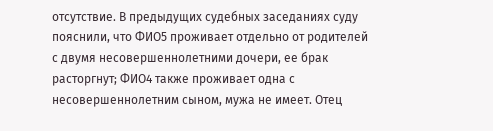отсутствие. В предыдущих судебных заседаниях суду пояснили, что ФИО5 проживает отдельно от родителей с двумя несовершеннолетними дочери, ее брак расторгнут; ФИО4 также проживает одна с несовершеннолетним сыном, мужа не имеет. Отец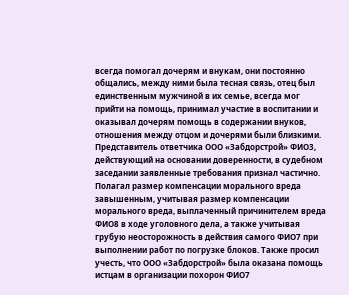всегда помогал дочерям и внукам, они постоянно общались, между ними была тесная связь, отец был единственным мужчиной в их семье, всегда мог прийти на помощь, принимал участие в воспитании и оказывал дочерям помощь в содержании внуков, отношения между отцом и дочерями были близкими.
Представитель ответчика ООО «Забдорстрой» ФИО3, действующий на основании доверенности, в судебном заседании заявленные требования признал частично. Полагал размер компенсации морального вреда завышенным, учитывая размер компенсации морального вреда, выплаченный причинителем вреда ФИО8 в ходе уголовного дела, а также учитывая грубую неосторожность в действия самого ФИО7 при выполнении работ по погрузке блоков. Также просил учесть, что ООО «Забдорстрой» была оказана помощь истцам в организации похорон ФИО7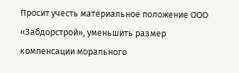Просит учесть материальное положение ООО «Забдорстрой», уменьшить размер компенсации морального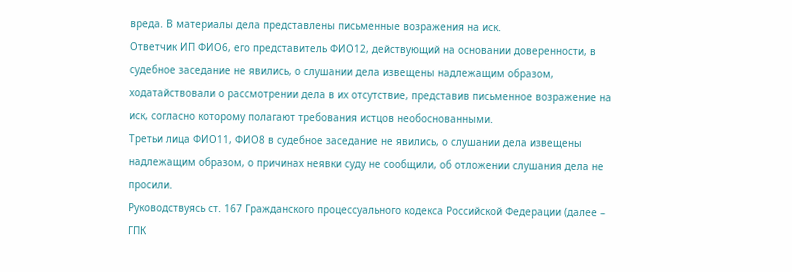вреда. В материалы дела представлены письменные возражения на иск.
Ответчик ИП ФИО6, его представитель ФИО12, действующий на основании доверенности, в судебное заседание не явились, о слушании дела извещены надлежащим образом, ходатайствовали о рассмотрении дела в их отсутствие, представив письменное возражение на иск, согласно которому полагают требования истцов необоснованными.
Третьи лица ФИО11, ФИО8 в судебное заседание не явились, о слушании дела извещены надлежащим образом, о причинах неявки суду не сообщили, об отложении слушания дела не просили.
Руководствуясь ст. 167 Гражданского процессуального кодекса Российской Федерации (далее – ГПК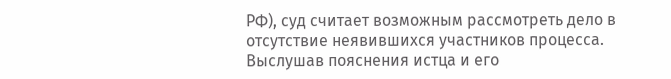РФ), суд считает возможным рассмотреть дело в отсутствие неявившихся участников процесса.
Выслушав пояснения истца и его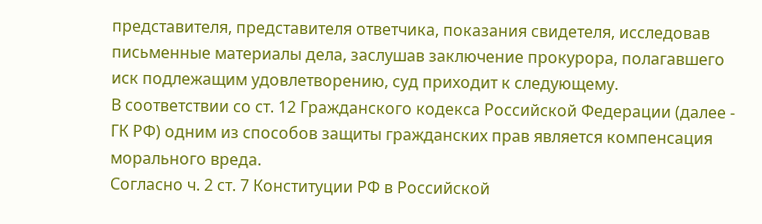представителя, представителя ответчика, показания свидетеля, исследовав письменные материалы дела, заслушав заключение прокурора, полагавшего иск подлежащим удовлетворению, суд приходит к следующему.
В соответствии со ст. 12 Гражданского кодекса Российской Федерации (далее - ГК РФ) одним из способов защиты гражданских прав является компенсация морального вреда.
Согласно ч. 2 ст. 7 Конституции РФ в Российской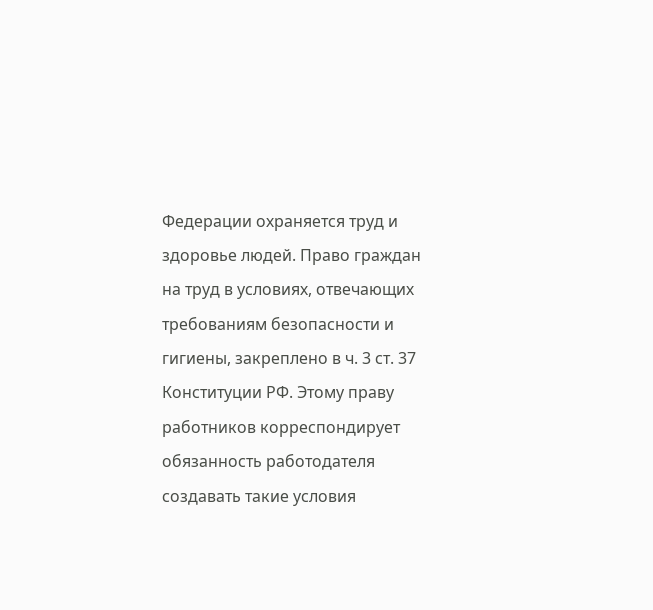Федерации охраняется труд и здоровье людей. Право граждан на труд в условиях, отвечающих требованиям безопасности и гигиены, закреплено в ч. 3 ст. 37 Конституции РФ. Этому праву работников корреспондирует обязанность работодателя создавать такие условия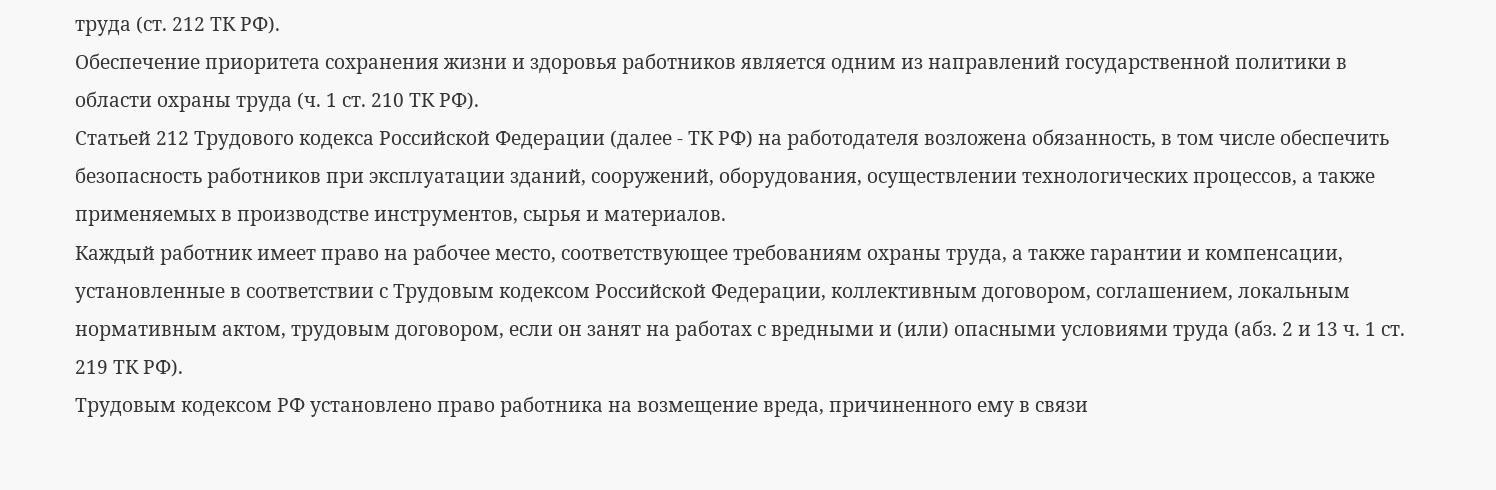труда (ст. 212 ТК РФ).
Обеспечение приоритета сохранения жизни и здоровья работников является одним из направлений государственной политики в области охраны труда (ч. 1 ст. 210 ТК РФ).
Статьей 212 Трудового кодекса Российской Федерации (далее - ТК РФ) на работодателя возложена обязанность, в том числе обеспечить безопасность работников при эксплуатации зданий, сооружений, оборудования, осуществлении технологических процессов, а также применяемых в производстве инструментов, сырья и материалов.
Каждый работник имеет право на рабочее место, соответствующее требованиям охраны труда, а также гарантии и компенсации, установленные в соответствии с Трудовым кодексом Российской Федерации, коллективным договором, соглашением, локальным нормативным актом, трудовым договором, если он занят на работах с вредными и (или) опасными условиями труда (абз. 2 и 13 ч. 1 ст. 219 ТК РФ).
Трудовым кодексом РФ установлено право работника на возмещение вреда, причиненного ему в связи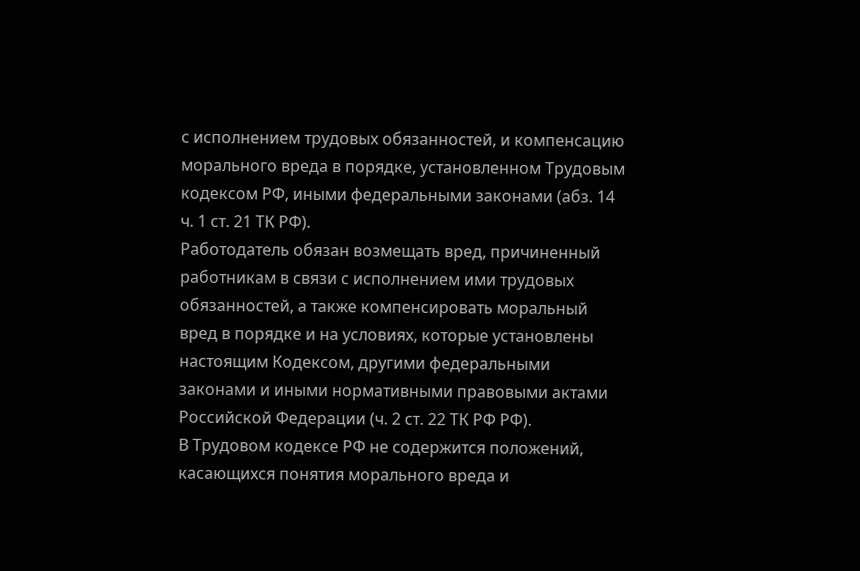с исполнением трудовых обязанностей, и компенсацию морального вреда в порядке, установленном Трудовым кодексом РФ, иными федеральными законами (абз. 14 ч. 1 ст. 21 ТК РФ).
Работодатель обязан возмещать вред, причиненный работникам в связи с исполнением ими трудовых обязанностей, а также компенсировать моральный вред в порядке и на условиях, которые установлены настоящим Кодексом, другими федеральными законами и иными нормативными правовыми актами Российской Федерации (ч. 2 ст. 22 ТК РФ РФ).
В Трудовом кодексе РФ не содержится положений, касающихся понятия морального вреда и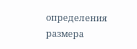определения размера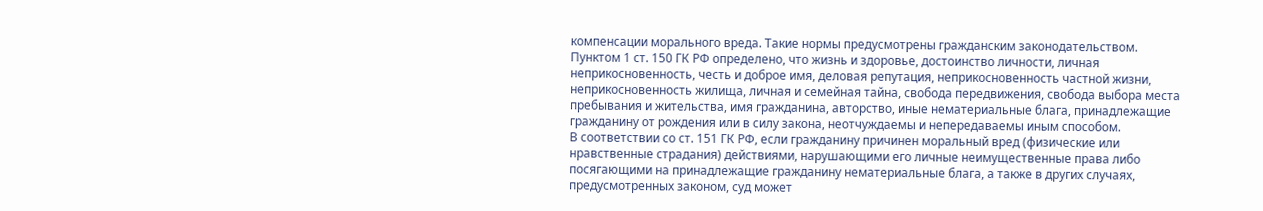компенсации морального вреда. Такие нормы предусмотрены гражданским законодательством.
Пунктом 1 ст. 150 ГК РФ определено, что жизнь и здоровье, достоинство личности, личная неприкосновенность, честь и доброе имя, деловая репутация, неприкосновенность частной жизни, неприкосновенность жилища, личная и семейная тайна, свобода передвижения, свобода выбора места пребывания и жительства, имя гражданина, авторство, иные нематериальные блага, принадлежащие гражданину от рождения или в силу закона, неотчуждаемы и непередаваемы иным способом.
В соответствии со ст. 151 ГК РФ, если гражданину причинен моральный вред (физические или нравственные страдания) действиями, нарушающими его личные неимущественные права либо посягающими на принадлежащие гражданину нематериальные блага, а также в других случаях, предусмотренных законом, суд может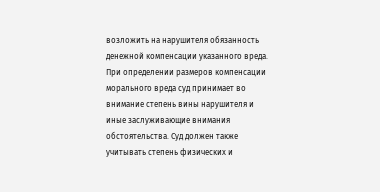возложить на нарушителя обязанность денежной компенсации указанного вреда. При определении размеров компенсации морального вреда суд принимает во внимание степень вины нарушителя и иные заслуживающие внимания обстоятельства. Суд должен также учитывать степень физических и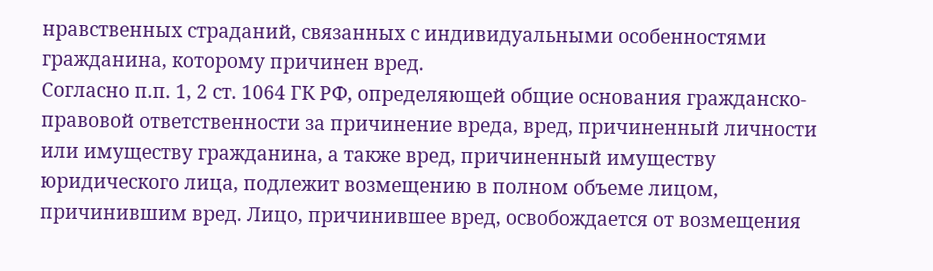нравственных страданий, связанных с индивидуальными особенностями гражданина, которому причинен вред.
Согласно п.п. 1, 2 ст. 1064 ГК РФ, определяющей общие основания гражданско-правовой ответственности за причинение вреда, вред, причиненный личности или имуществу гражданина, а также вред, причиненный имуществу юридического лица, подлежит возмещению в полном объеме лицом, причинившим вред. Лицо, причинившее вред, освобождается от возмещения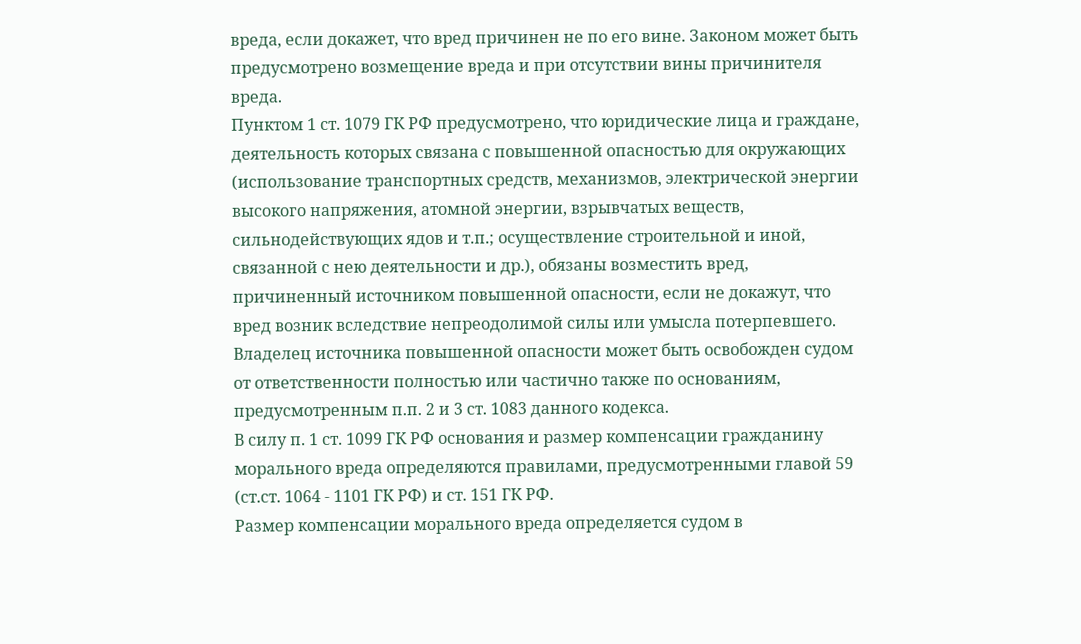вреда, если докажет, что вред причинен не по его вине. Законом может быть предусмотрено возмещение вреда и при отсутствии вины причинителя вреда.
Пунктом 1 ст. 1079 ГК РФ предусмотрено, что юридические лица и граждане, деятельность которых связана с повышенной опасностью для окружающих (использование транспортных средств, механизмов, электрической энергии высокого напряжения, атомной энергии, взрывчатых веществ, сильнодействующих ядов и т.п.; осуществление строительной и иной, связанной с нею деятельности и др.), обязаны возместить вред, причиненный источником повышенной опасности, если не докажут, что вред возник вследствие непреодолимой силы или умысла потерпевшего. Владелец источника повышенной опасности может быть освобожден судом от ответственности полностью или частично также по основаниям, предусмотренным п.п. 2 и 3 ст. 1083 данного кодекса.
В силу п. 1 ст. 1099 ГК РФ основания и размер компенсации гражданину морального вреда определяются правилами, предусмотренными главой 59 (ст.ст. 1064 - 1101 ГК РФ) и ст. 151 ГК РФ.
Размер компенсации морального вреда определяется судом в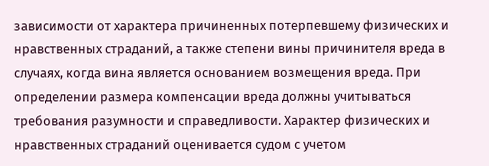зависимости от характера причиненных потерпевшему физических и нравственных страданий, а также степени вины причинителя вреда в случаях, когда вина является основанием возмещения вреда. При определении размера компенсации вреда должны учитываться требования разумности и справедливости. Характер физических и нравственных страданий оценивается судом с учетом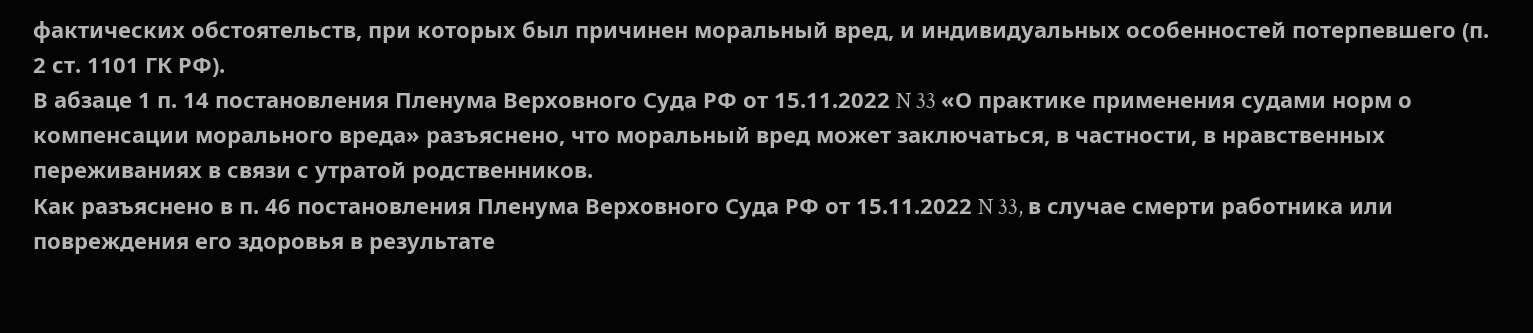фактических обстоятельств, при которых был причинен моральный вред, и индивидуальных особенностей потерпевшего (п. 2 ст. 1101 ГК РФ).
В абзаце 1 п. 14 постановления Пленума Верховного Суда РФ от 15.11.2022 N 33 «О практике применения судами норм о компенсации морального вреда» разъяснено, что моральный вред может заключаться, в частности, в нравственных переживаниях в связи с утратой родственников.
Как разъяснено в п. 46 постановления Пленума Верховного Суда РФ от 15.11.2022 N 33, в случае смерти работника или повреждения его здоровья в результате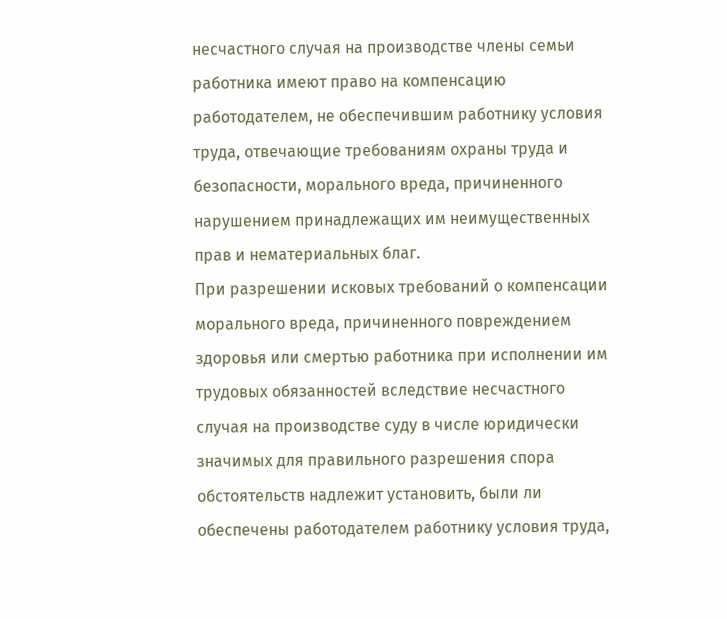несчастного случая на производстве члены семьи работника имеют право на компенсацию работодателем, не обеспечившим работнику условия труда, отвечающие требованиям охраны труда и безопасности, морального вреда, причиненного нарушением принадлежащих им неимущественных прав и нематериальных благ.
При разрешении исковых требований о компенсации морального вреда, причиненного повреждением здоровья или смертью работника при исполнении им трудовых обязанностей вследствие несчастного случая на производстве суду в числе юридически значимых для правильного разрешения спора обстоятельств надлежит установить, были ли обеспечены работодателем работнику условия труда,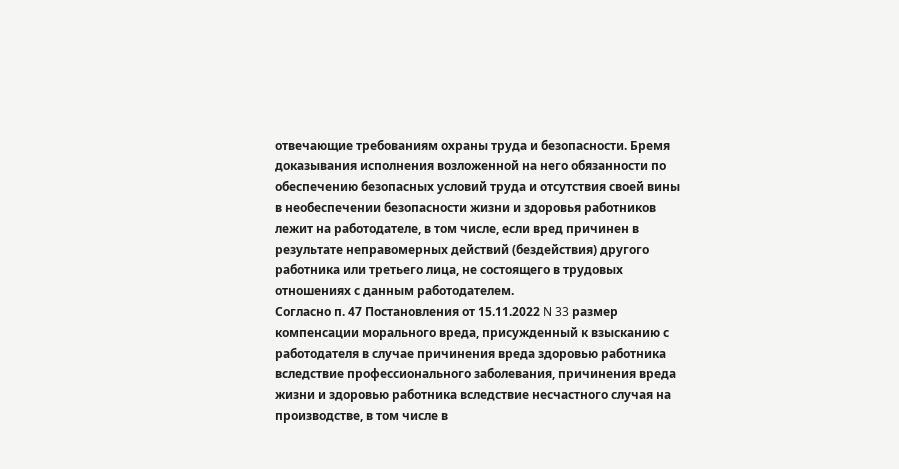отвечающие требованиям охраны труда и безопасности. Бремя доказывания исполнения возложенной на него обязанности по обеспечению безопасных условий труда и отсутствия своей вины в необеспечении безопасности жизни и здоровья работников лежит на работодателе, в том числе, если вред причинен в результате неправомерных действий (бездействия) другого работника или третьего лица, не состоящего в трудовых отношениях с данным работодателем.
Согласно п. 47 Постановления от 15.11.2022 N 33 размер компенсации морального вреда, присужденный к взысканию с работодателя в случае причинения вреда здоровью работника вследствие профессионального заболевания, причинения вреда жизни и здоровью работника вследствие несчастного случая на производстве, в том числе в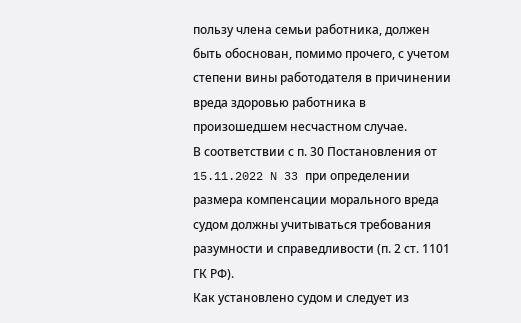пользу члена семьи работника, должен быть обоснован, помимо прочего, с учетом степени вины работодателя в причинении вреда здоровью работника в произошедшем несчастном случае.
В соответствии с п. 30 Постановления от 15.11.2022 N 33 при определении размера компенсации морального вреда судом должны учитываться требования разумности и справедливости (п. 2 ст. 1101 ГК РФ).
Как установлено судом и следует из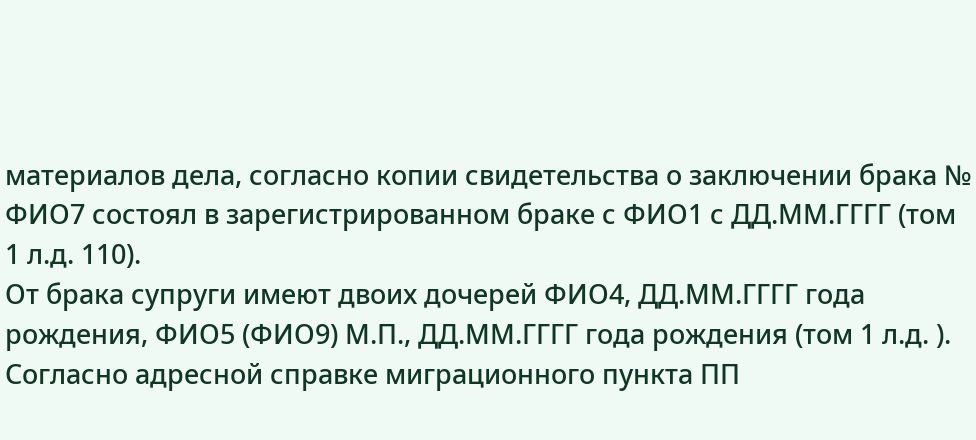материалов дела, согласно копии свидетельства о заключении брака № ФИО7 состоял в зарегистрированном браке с ФИО1 с ДД.ММ.ГГГГ (том 1 л.д. 110).
От брака супруги имеют двоих дочерей ФИО4, ДД.ММ.ГГГГ года рождения, ФИО5 (ФИО9) М.П., ДД.ММ.ГГГГ года рождения (том 1 л.д. ).
Согласно адресной справке миграционного пункта ПП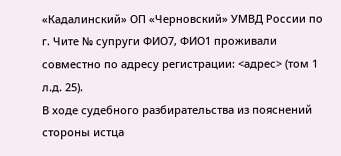«Кадалинский» ОП «Черновский» УМВД России по г. Чите № супруги ФИО7, ФИО1 проживали совместно по адресу регистрации: <адрес> (том 1 л.д. 25).
В ходе судебного разбирательства из пояснений стороны истца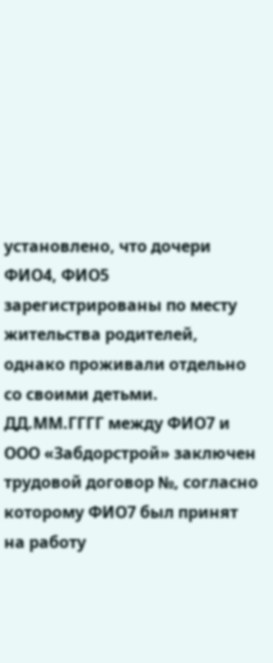установлено, что дочери ФИО4, ФИО5 зарегистрированы по месту жительства родителей, однако проживали отдельно со своими детьми.
ДД.ММ.ГГГГ между ФИО7 и ООО «Забдорстрой» заключен трудовой договор №, согласно которому ФИО7 был принят на работу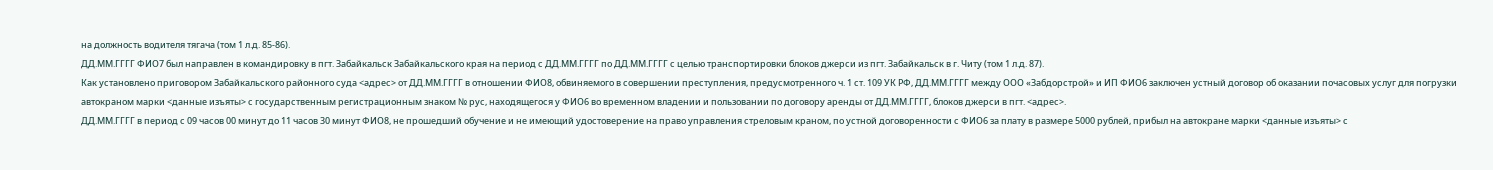на должность водителя тягача (том 1 л.д. 85-86).
ДД.ММ.ГГГГ ФИО7 был направлен в командировку в пгт. Забайкальск Забайкальского края на период с ДД.ММ.ГГГГ по ДД.ММ.ГГГГ с целью транспортировки блоков джерси из пгт. Забайкальск в г. Читу (том 1 л.д. 87).
Как установлено приговором Забайкальского районного суда <адрес> от ДД.ММ.ГГГГ в отношении ФИО8, обвиняемого в совершении преступления, предусмотренного ч. 1 ст. 109 УК РФ, ДД.ММ.ГГГГ между ООО «Забдорстрой» и ИП ФИО6 заключен устный договор об оказании почасовых услуг для погрузки автокраном марки <данные изъяты> с государственным регистрационным знаком № рус, находящегося у ФИО6 во временном владении и пользовании по договору аренды от ДД.ММ.ГГГГ, блоков джерси в пгт. <адрес>.
ДД.ММ.ГГГГ в период с 09 часов 00 минут до 11 часов 30 минут ФИО8, не прошедший обучение и не имеющий удостоверение на право управления стреловым краном, по устной договоренности с ФИО6 за плату в размере 5000 рублей, прибыл на автокране марки <данные изъяты> с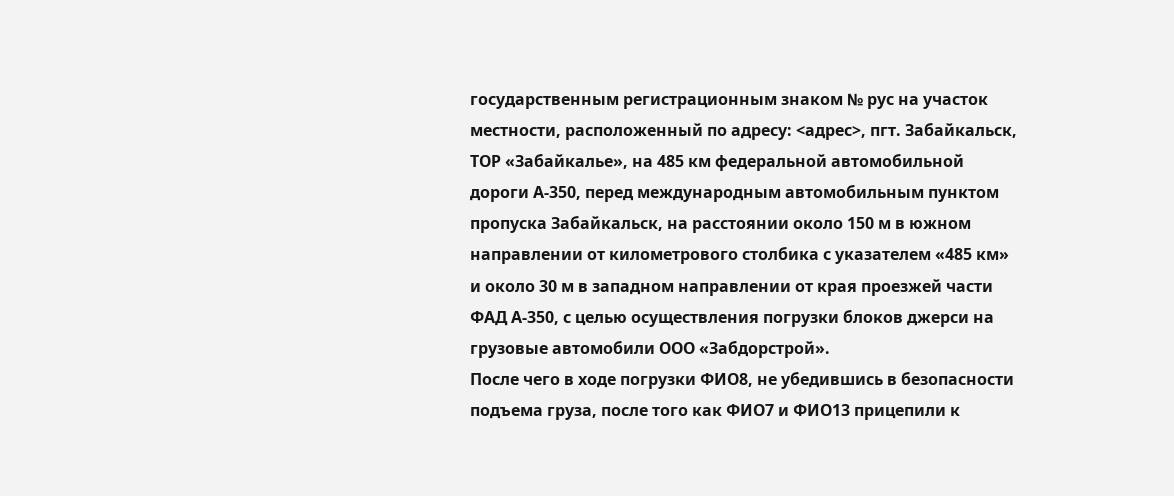государственным регистрационным знаком № рус на участок местности, расположенный по адресу: <адрес>, пгт. Забайкальск, ТОР «Забайкалье», на 485 км федеральной автомобильной дороги А-350, перед международным автомобильным пунктом пропуска Забайкальск, на расстоянии около 150 м в южном направлении от километрового столбика с указателем «485 км» и около 30 м в западном направлении от края проезжей части ФАД А-350, с целью осуществления погрузки блоков джерси на грузовые автомобили ООО «Забдорстрой».
После чего в ходе погрузки ФИО8, не убедившись в безопасности подъема груза, после того как ФИО7 и ФИО13 прицепили к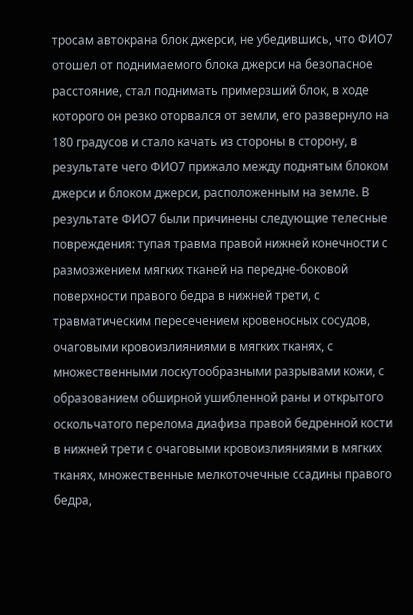тросам автокрана блок джерси, не убедившись, что ФИО7 отошел от поднимаемого блока джерси на безопасное расстояние, стал поднимать примерзший блок, в ходе которого он резко оторвался от земли, его развернуло на 180 градусов и стало качать из стороны в сторону, в результате чего ФИО7 прижало между поднятым блоком джерси и блоком джерси, расположенным на земле. В результате ФИО7 были причинены следующие телесные повреждения: тупая травма правой нижней конечности с размозжением мягких тканей на передне-боковой поверхности правого бедра в нижней трети, с травматическим пересечением кровеносных сосудов, очаговыми кровоизлияниями в мягких тканях, с множественными лоскутообразными разрывами кожи, с образованием обширной ушибленной раны и открытого оскольчатого перелома диафиза правой бедренной кости в нижней трети с очаговыми кровоизлияниями в мягких тканях, множественные мелкоточечные ссадины правого бедра,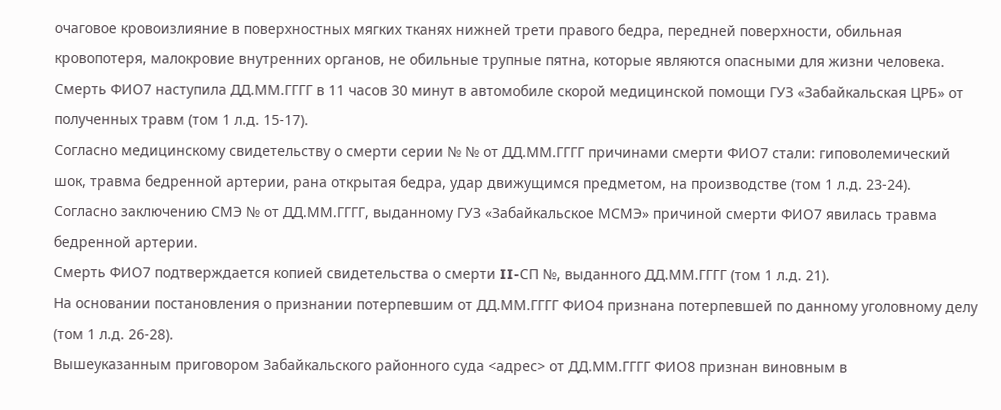очаговое кровоизлияние в поверхностных мягких тканях нижней трети правого бедра, передней поверхности, обильная кровопотеря, малокровие внутренних органов, не обильные трупные пятна, которые являются опасными для жизни человека.
Смерть ФИО7 наступила ДД.ММ.ГГГГ в 11 часов 30 минут в автомобиле скорой медицинской помощи ГУЗ «Забайкальская ЦРБ» от полученных травм (том 1 л.д. 15-17).
Согласно медицинскому свидетельству о смерти серии № № от ДД.ММ.ГГГГ причинами смерти ФИО7 стали: гиповолемический шок, травма бедренной артерии, рана открытая бедра, удар движущимся предметом, на производстве (том 1 л.д. 23-24).
Согласно заключению СМЭ № от ДД.ММ.ГГГГ, выданному ГУЗ «Забайкальское МСМЭ» причиной смерти ФИО7 явилась травма бедренной артерии.
Смерть ФИО7 подтверждается копией свидетельства о смерти II-СП №, выданного ДД.ММ.ГГГГ (том 1 л.д. 21).
На основании постановления о признании потерпевшим от ДД.ММ.ГГГГ ФИО4 признана потерпевшей по данному уголовному делу (том 1 л.д. 26-28).
Вышеуказанным приговором Забайкальского районного суда <адрес> от ДД.ММ.ГГГГ ФИО8 признан виновным в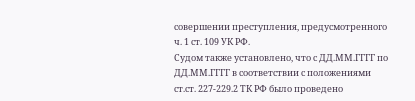совершении преступления, предусмотренного ч. 1 ст. 109 УК РФ.
Судом также установлено, что с ДД.ММ.ГГГГ по ДД.ММ.ГГГГ в соответствии с положениями ст.ст. 227-229.2 ТК РФ было проведено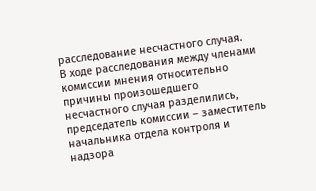расследование несчастного случая.
В ходе расследования между членами комиссии мнения относительно причины произошедшего несчастного случая разделились, председатель комиссии – заместитель начальника отдела контроля и надзора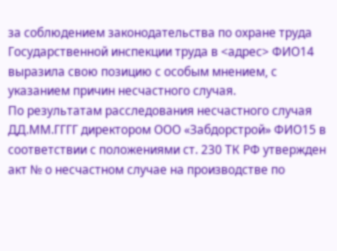за соблюдением законодательства по охране труда Государственной инспекции труда в <адрес> ФИО14 выразила свою позицию с особым мнением, с указанием причин несчастного случая.
По результатам расследования несчастного случая ДД.ММ.ГГГГ директором ООО «Забдорстрой» ФИО15 в соответствии с положениями ст. 230 ТК РФ утвержден акт № о несчастном случае на производстве по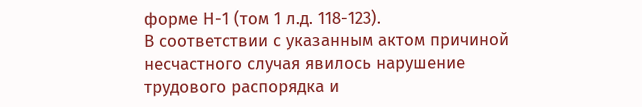форме Н-1 (том 1 л.д. 118-123).
В соответствии с указанным актом причиной несчастного случая явилось нарушение трудового распорядка и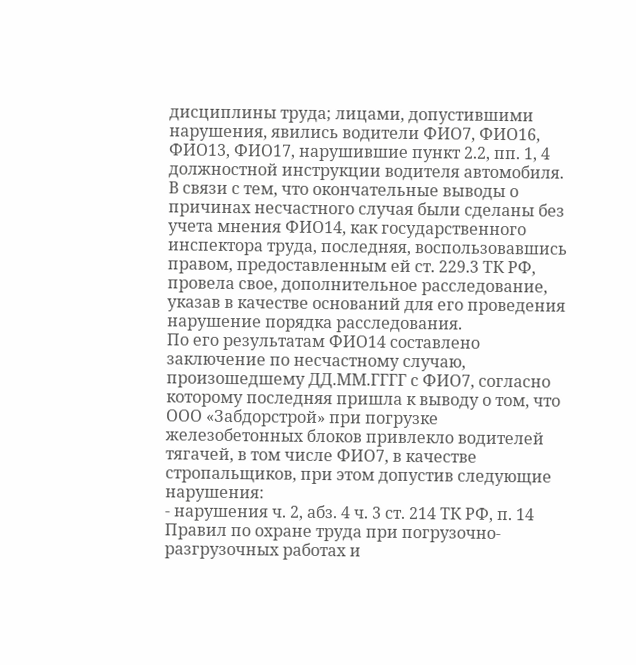дисциплины труда; лицами, допустившими нарушения, явились водители ФИО7, ФИО16, ФИО13, ФИО17, нарушившие пункт 2.2, пп. 1, 4 должностной инструкции водителя автомобиля.
В связи с тем, что окончательные выводы о причинах несчастного случая были сделаны без учета мнения ФИО14, как государственного инспектора труда, последняя, воспользовавшись правом, предоставленным ей ст. 229.3 ТК РФ, провела свое, дополнительное расследование, указав в качестве оснований для его проведения нарушение порядка расследования.
По его результатам ФИО14 составлено заключение по несчастному случаю, произошедшему ДД.ММ.ГГГГ с ФИО7, согласно которому последняя пришла к выводу о том, что ООО «Забдорстрой» при погрузке железобетонных блоков привлекло водителей тягачей, в том числе ФИО7, в качестве стропальщиков, при этом допустив следующие нарушения:
- нарушения ч. 2, абз. 4 ч. 3 ст. 214 ТК РФ, п. 14 Правил по охране труда при погрузочно-разгрузочных работах и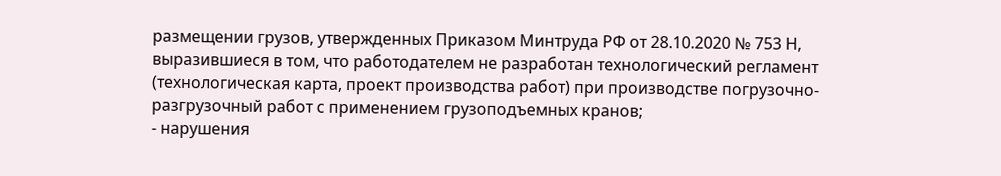размещении грузов, утвержденных Приказом Минтруда РФ от 28.10.2020 № 753 Н, выразившиеся в том, что работодателем не разработан технологический регламент (технологическая карта, проект производства работ) при производстве погрузочно-разгрузочный работ с применением грузоподъемных кранов;
- нарушения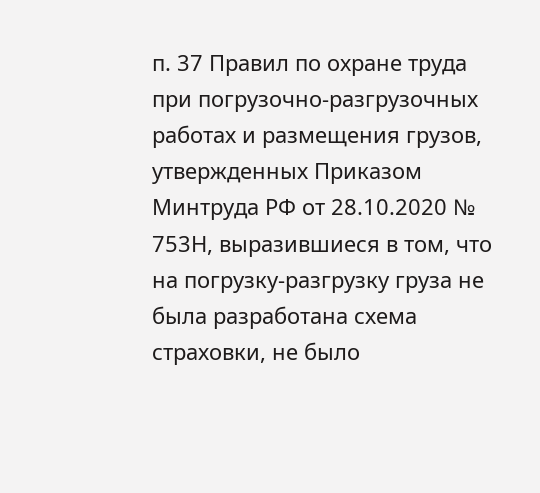п. 37 Правил по охране труда при погрузочно-разгрузочных работах и размещения грузов, утвержденных Приказом Минтруда РФ от 28.10.2020 № 753Н, выразившиеся в том, что на погрузку-разгрузку груза не была разработана схема страховки, не было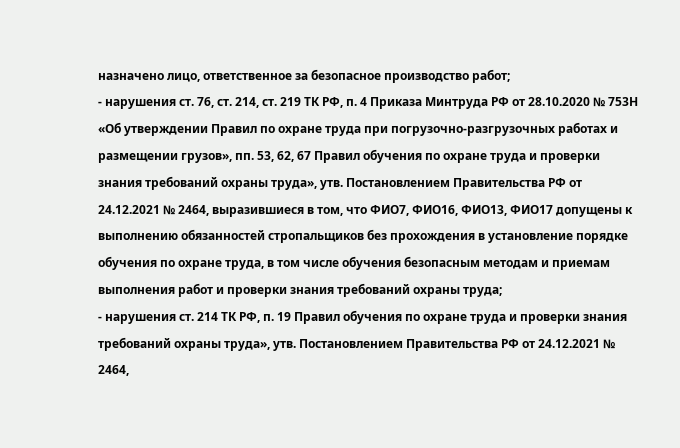назначено лицо, ответственное за безопасное производство работ;
- нарушения ст. 76, ст. 214, ст. 219 ТК РФ, п. 4 Приказа Минтруда РФ от 28.10.2020 № 753Н «Об утверждении Правил по охране труда при погрузочно-разгрузочных работах и размещении грузов», пп. 53, 62, 67 Правил обучения по охране труда и проверки знания требований охраны труда», утв. Постановлением Правительства РФ от 24.12.2021 № 2464, выразившиеся в том, что ФИО7, ФИО16, ФИО13, ФИО17 допущены к выполнению обязанностей стропальщиков без прохождения в установление порядке обучения по охране труда, в том числе обучения безопасным методам и приемам выполнения работ и проверки знания требований охраны труда;
- нарушения ст. 214 ТК РФ, п. 19 Правил обучения по охране труда и проверки знания требований охраны труда», утв. Постановлением Правительства РФ от 24.12.2021 № 2464,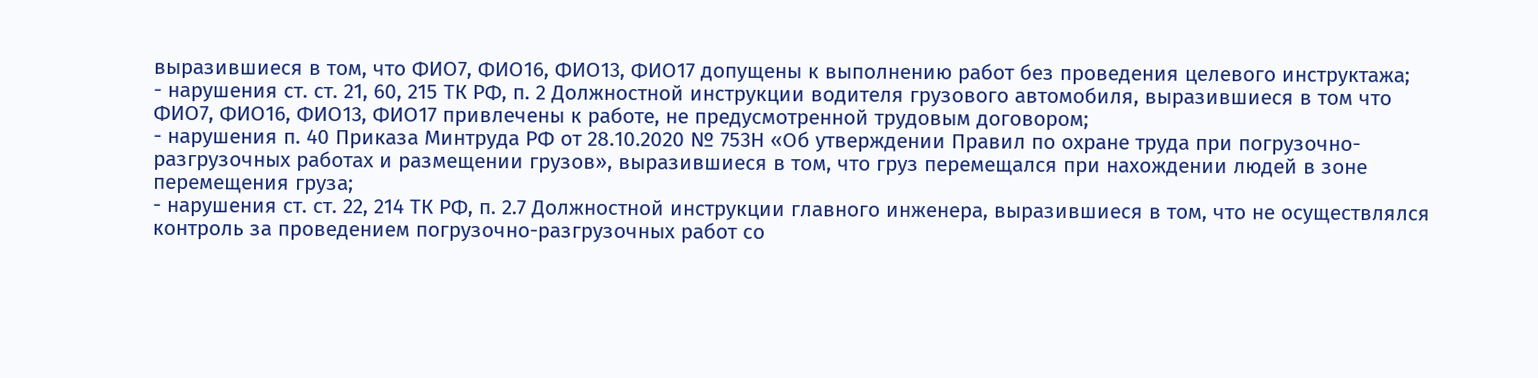выразившиеся в том, что ФИО7, ФИО16, ФИО13, ФИО17 допущены к выполнению работ без проведения целевого инструктажа;
- нарушения ст. ст. 21, 60, 215 ТК РФ, п. 2 Должностной инструкции водителя грузового автомобиля, выразившиеся в том что ФИО7, ФИО16, ФИО13, ФИО17 привлечены к работе, не предусмотренной трудовым договором;
- нарушения п. 40 Приказа Минтруда РФ от 28.10.2020 № 753Н «Об утверждении Правил по охране труда при погрузочно-разгрузочных работах и размещении грузов», выразившиеся в том, что груз перемещался при нахождении людей в зоне перемещения груза;
- нарушения ст. ст. 22, 214 ТК РФ, п. 2.7 Должностной инструкции главного инженера, выразившиеся в том, что не осуществлялся контроль за проведением погрузочно-разгрузочных работ со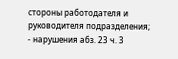стороны работодателя и руководителя подразделения;
- нарушения абз. 23 ч. 3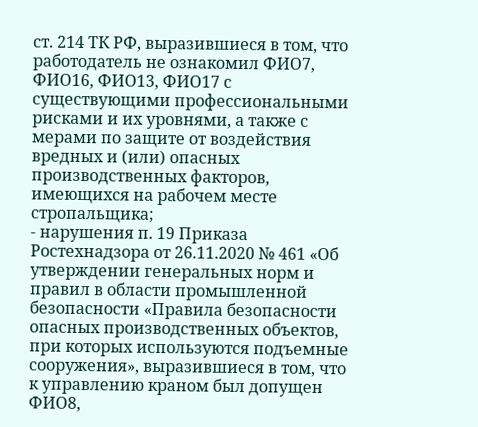ст. 214 ТК РФ, выразившиеся в том, что работодатель не ознакомил ФИО7, ФИО16, ФИО13, ФИО17 с существующими профессиональными рисками и их уровнями, а также с мерами по защите от воздействия вредных и (или) опасных производственных факторов, имеющихся на рабочем месте стропальщика;
- нарушения п. 19 Приказа Ростехнадзора от 26.11.2020 № 461 «Об утверждении генеральных норм и правил в области промышленной безопасности «Правила безопасности опасных производственных объектов, при которых используются подъемные сооружения», выразившиеся в том, что к управлению краном был допущен ФИО8,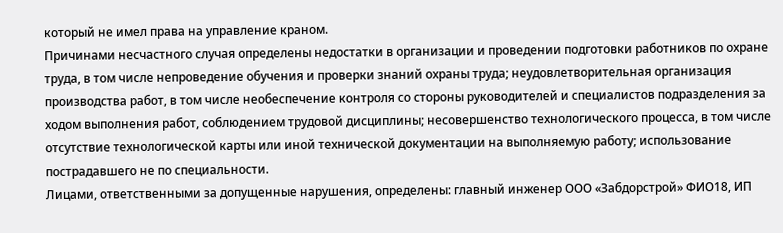который не имел права на управление краном.
Причинами несчастного случая определены недостатки в организации и проведении подготовки работников по охране труда, в том числе непроведение обучения и проверки знаний охраны труда; неудовлетворительная организация производства работ, в том числе необеспечение контроля со стороны руководителей и специалистов подразделения за ходом выполнения работ, соблюдением трудовой дисциплины; несовершенство технологического процесса, в том числе отсутствие технологической карты или иной технической документации на выполняемую работу; использование пострадавшего не по специальности.
Лицами, ответственными за допущенные нарушения, определены: главный инженер ООО «Забдорстрой» ФИО18, ИП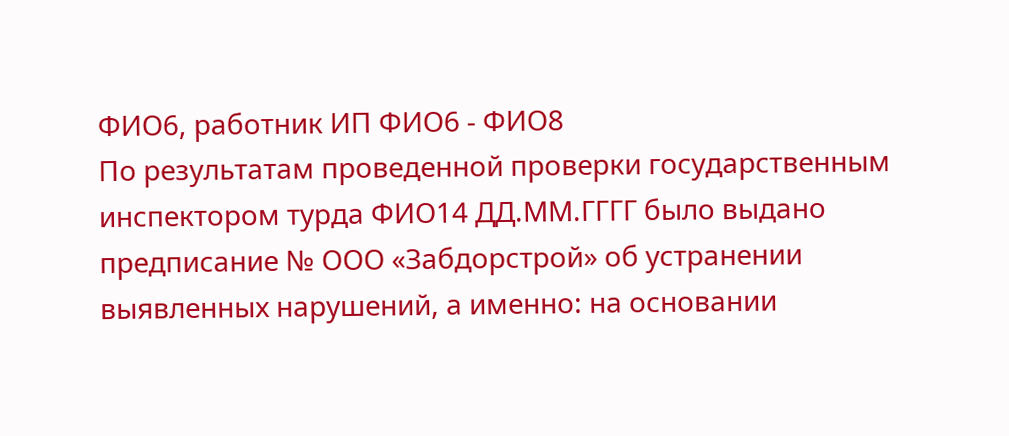ФИО6, работник ИП ФИО6 - ФИО8
По результатам проведенной проверки государственным инспектором турда ФИО14 ДД.ММ.ГГГГ было выдано предписание № ООО «Забдорстрой» об устранении выявленных нарушений, а именно: на основании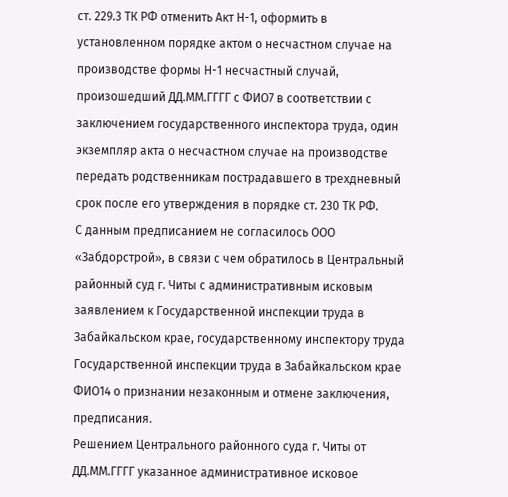ст. 229.3 ТК РФ отменить Акт Н-1, оформить в установленном порядке актом о несчастном случае на производстве формы Н-1 несчастный случай, произошедший ДД.ММ.ГГГГ с ФИО7 в соответствии с заключением государственного инспектора труда, один экземпляр акта о несчастном случае на производстве передать родственникам пострадавшего в трехдневный срок после его утверждения в порядке ст. 230 ТК РФ.
С данным предписанием не согласилось ООО «Забдорстрой», в связи с чем обратилось в Центральный районный суд г. Читы с административным исковым заявлением к Государственной инспекции труда в Забайкальском крае, государственному инспектору труда Государственной инспекции труда в Забайкальском крае ФИО14 о признании незаконным и отмене заключения, предписания.
Решением Центрального районного суда г. Читы от ДД.ММ.ГГГГ указанное административное исковое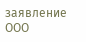заявление ООО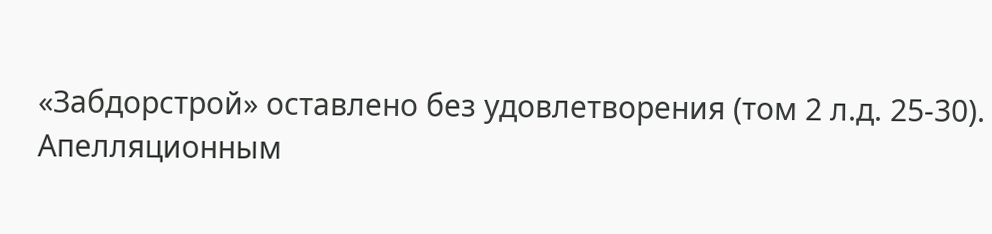«Забдорстрой» оставлено без удовлетворения (том 2 л.д. 25-30).
Апелляционным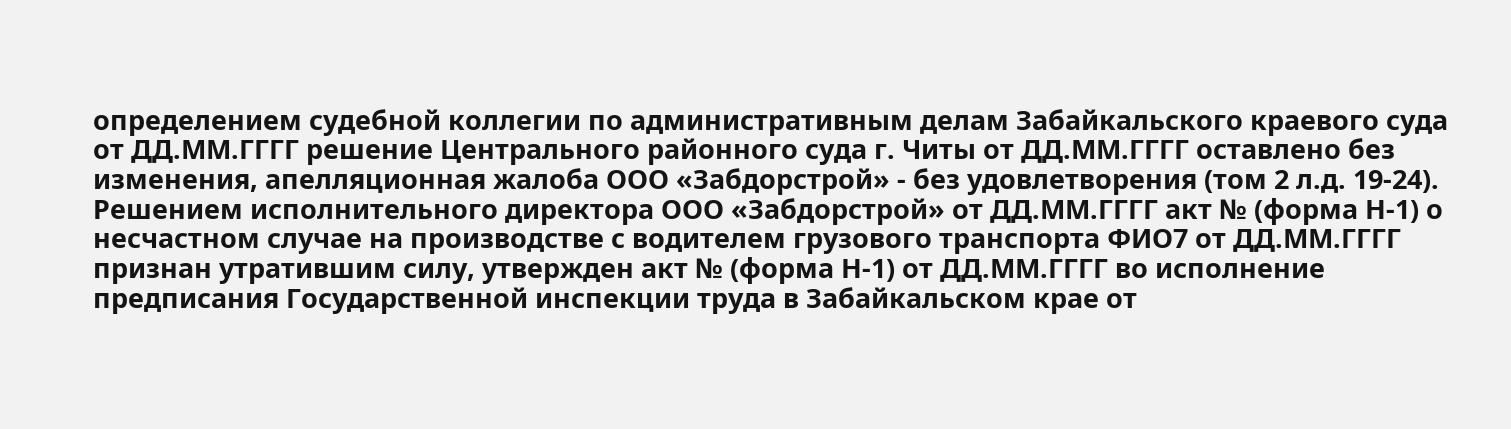определением судебной коллегии по административным делам Забайкальского краевого суда от ДД.ММ.ГГГГ решение Центрального районного суда г. Читы от ДД.ММ.ГГГГ оставлено без изменения, апелляционная жалоба ООО «Забдорстрой» - без удовлетворения (том 2 л.д. 19-24).
Решением исполнительного директора ООО «Забдорстрой» от ДД.ММ.ГГГГ акт № (форма Н-1) о несчастном случае на производстве с водителем грузового транспорта ФИО7 от ДД.ММ.ГГГГ признан утратившим силу, утвержден акт № (форма Н-1) от ДД.ММ.ГГГГ во исполнение предписания Государственной инспекции труда в Забайкальском крае от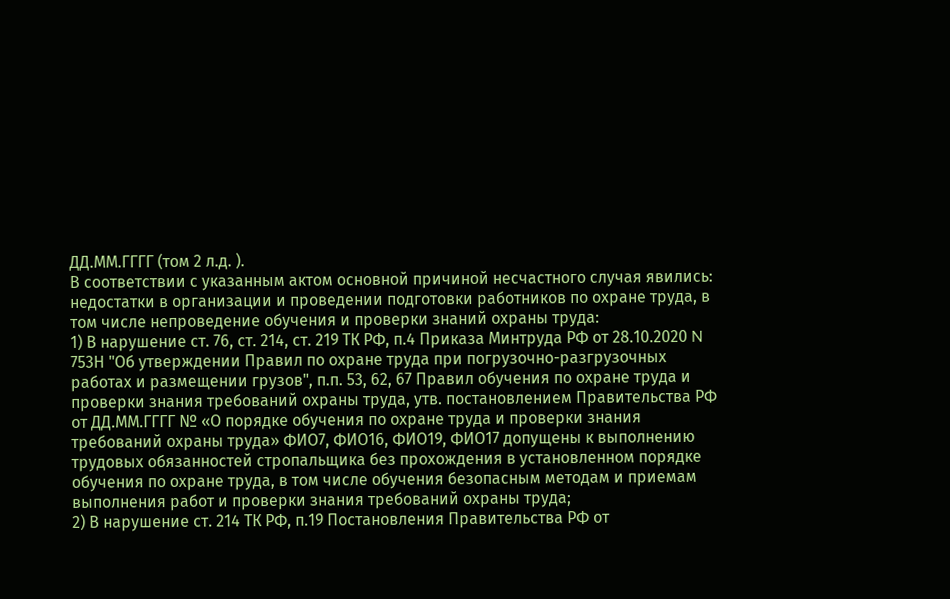ДД.ММ.ГГГГ (том 2 л.д. ).
В соответствии с указанным актом основной причиной несчастного случая явились: недостатки в организации и проведении подготовки работников по охране труда, в том числе непроведение обучения и проверки знаний охраны труда:
1) В нарушение ст. 76, ст. 214, ст. 219 ТК РФ, п.4 Приказа Минтруда РФ от 28.10.2020 N 753Н "Об утверждении Правил по охране труда при погрузочно-разгрузочных работах и размещении грузов", п.п. 53, 62, 67 Правил обучения по охране труда и проверки знания требований охраны труда, утв. постановлением Правительства РФ от ДД.ММ.ГГГГ № «О порядке обучения по охране труда и проверки знания требований охраны труда» ФИО7, ФИО16, ФИО19, ФИО17 допущены к выполнению трудовых обязанностей стропальщика без прохождения в установленном порядке обучения по охране труда, в том числе обучения безопасным методам и приемам выполнения работ и проверки знания требований охраны труда;
2) В нарушение ст. 214 ТК РФ, п.19 Постановления Правительства РФ от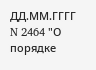ДД.ММ.ГГГГ N 2464 "О порядке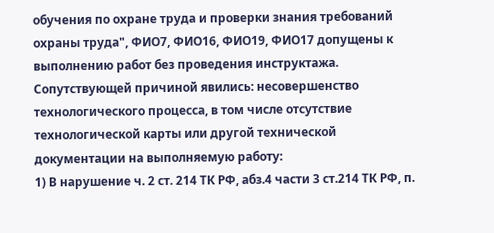обучения по охране труда и проверки знания требований охраны труда", ФИО7, ФИО16, ФИО19, ФИО17 допущены к выполнению работ без проведения инструктажа.
Сопутствующей причиной явились: несовершенство технологического процесса, в том числе отсутствие технологической карты или другой технической документации на выполняемую работу:
1) В нарушение ч. 2 ст. 214 ТК РФ, абз.4 части 3 ст.214 ТК РФ, п.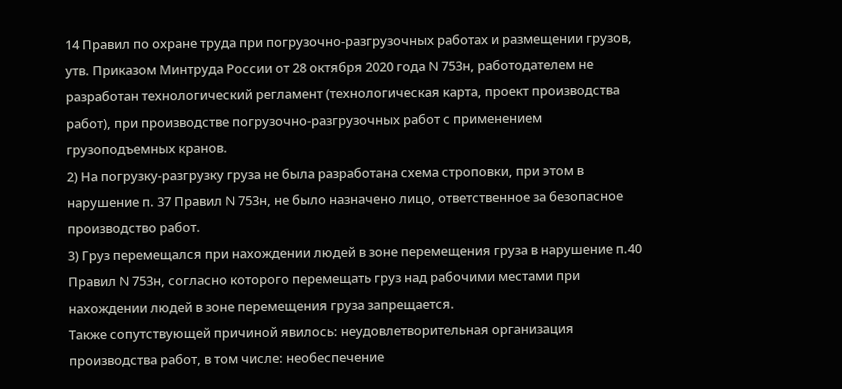14 Правил по охране труда при погрузочно-разгрузочных работах и размещении грузов, утв. Приказом Минтруда России от 28 октября 2020 года N 753н, работодателем не разработан технологический регламент (технологическая карта, проект производства работ), при производстве погрузочно-разгрузочных работ с применением грузоподъемных кранов.
2) На погрузку-разгрузку груза не была разработана схема строповки, при этом в нарушение п. 37 Правил N 753н, не было назначено лицо, ответственное за безопасное производство работ.
3) Груз перемещался при нахождении людей в зоне перемещения груза в нарушение п.40 Правил N 753н, согласно которого перемещать груз над рабочими местами при нахождении людей в зоне перемещения груза запрещается.
Также сопутствующей причиной явилось: неудовлетворительная организация производства работ, в том числе: необеспечение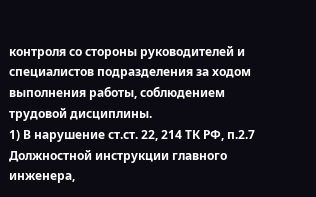контроля со стороны руководителей и специалистов подразделения за ходом выполнения работы, соблюдением трудовой дисциплины.
1) В нарушение ст.ст. 22, 214 ТК РФ, п.2.7 Должностной инструкции главного инженера,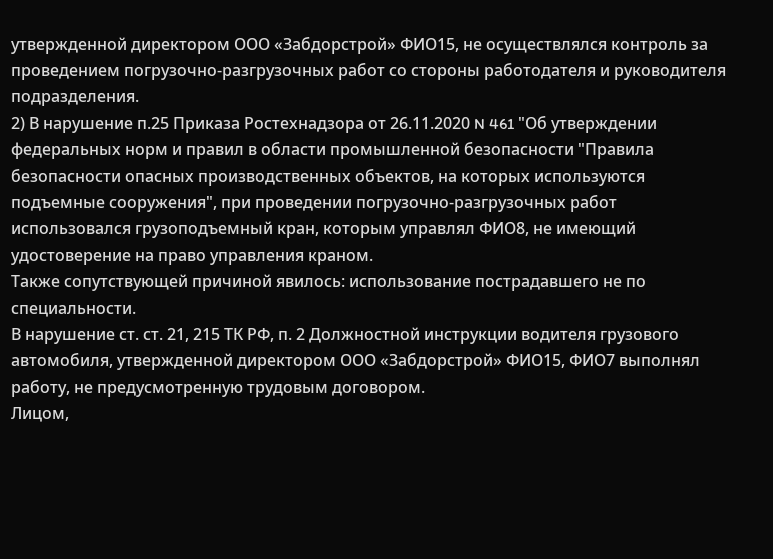утвержденной директором ООО «Забдорстрой» ФИО15, не осуществлялся контроль за проведением погрузочно-разгрузочных работ со стороны работодателя и руководителя подразделения.
2) В нарушение п.25 Приказа Ростехнадзора от 26.11.2020 N 461 "Об утверждении федеральных норм и правил в области промышленной безопасности "Правила безопасности опасных производственных объектов, на которых используются подъемные сооружения", при проведении погрузочно-разгрузочных работ использовался грузоподъемный кран, которым управлял ФИО8, не имеющий удостоверение на право управления краном.
Также сопутствующей причиной явилось: использование пострадавшего не по специальности.
В нарушение ст. ст. 21, 215 ТК РФ, п. 2 Должностной инструкции водителя грузового автомобиля, утвержденной директором ООО «Забдорстрой» ФИО15, ФИО7 выполнял работу, не предусмотренную трудовым договором.
Лицом,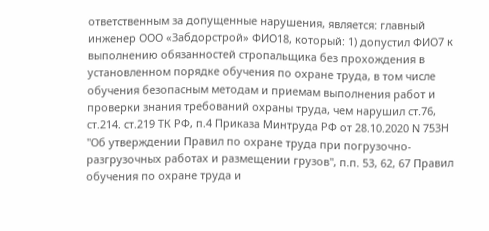ответственным за допущенные нарушения, является: главный инженер ООО «Забдорстрой» ФИО18, который: 1) допустил ФИО7 к выполнению обязанностей стропальщика без прохождения в установленном порядке обучения по охране труда, в том числе обучения безопасным методам и приемам выполнения работ и проверки знания требований охраны труда, чем нарушил ст.76, ст.214. ст.219 ТК РФ, п.4 Приказа Минтруда РФ от 28.10.2020 N 753Н "Об утверждении Правил по охране труда при погрузочно-разгрузочных работах и размещении грузов", п.п. 53, 62, 67 Правил обучения по охране труда и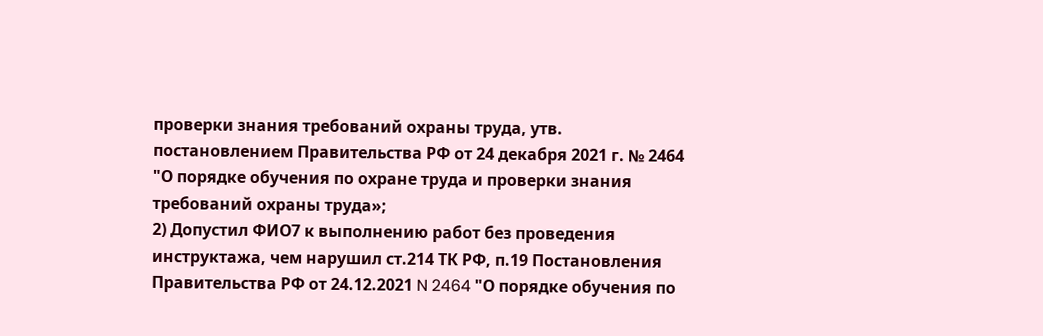проверки знания требований охраны труда, утв. постановлением Правительства РФ от 24 декабря 2021 г. № 2464 "О порядке обучения по охране труда и проверки знания требований охраны труда»;
2) Допустил ФИО7 к выполнению работ без проведения инструктажа, чем нарушил ст.214 ТК РФ, п.19 Постановления Правительства РФ от 24.12.2021 N 2464 "О порядке обучения по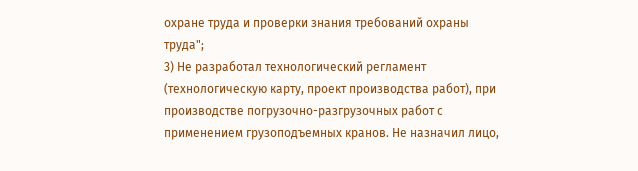охране труда и проверки знания требований охраны труда";
3) Не разработал технологический регламент (технологическую карту, проект производства работ), при производстве погрузочно-разгрузочных работ с применением грузоподъемных кранов. Не назначил лицо,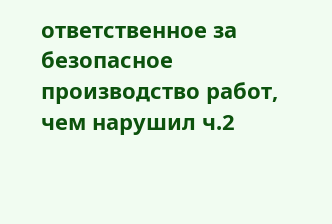ответственное за безопасное производство работ, чем нарушил ч.2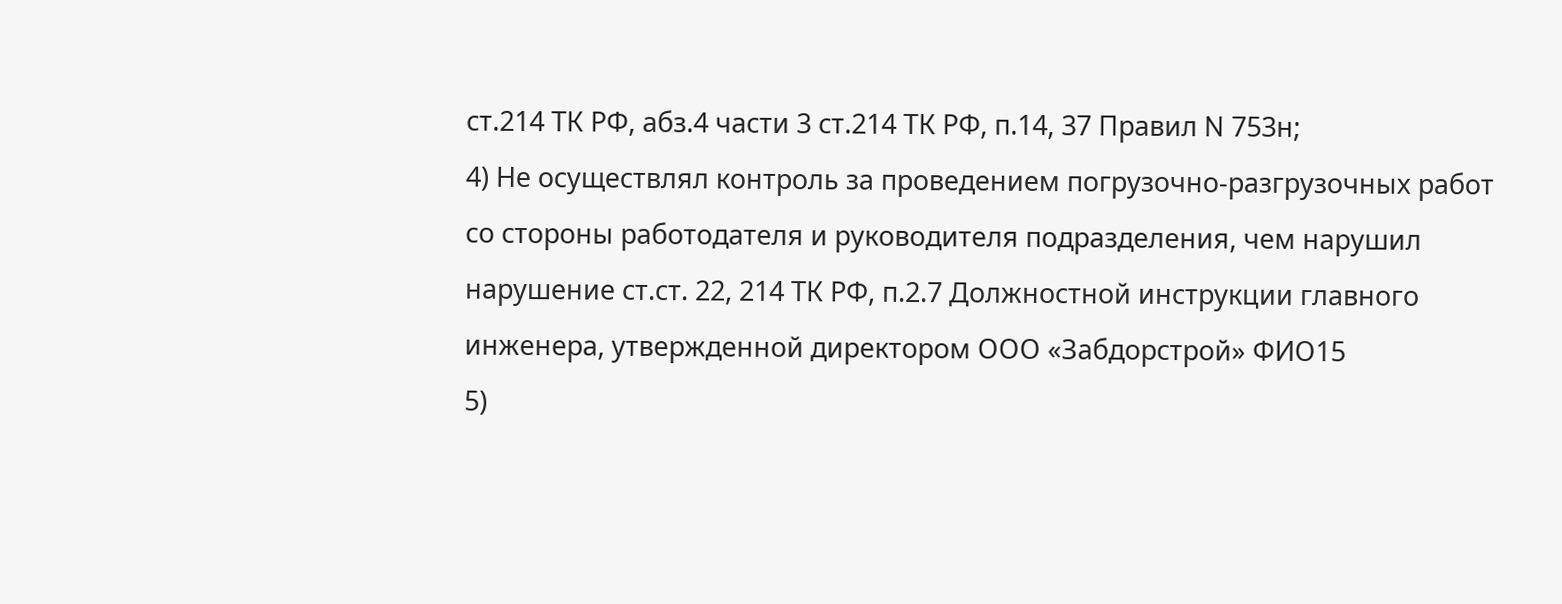ст.214 ТК РФ, абз.4 части 3 ст.214 ТК РФ, п.14, 37 Правил N 753н;
4) Не осуществлял контроль за проведением погрузочно-разгрузочных работ со стороны работодателя и руководителя подразделения, чем нарушил нарушение ст.ст. 22, 214 ТК РФ, п.2.7 Должностной инструкции главного инженера, утвержденной директором ООО «Забдорстрой» ФИО15
5)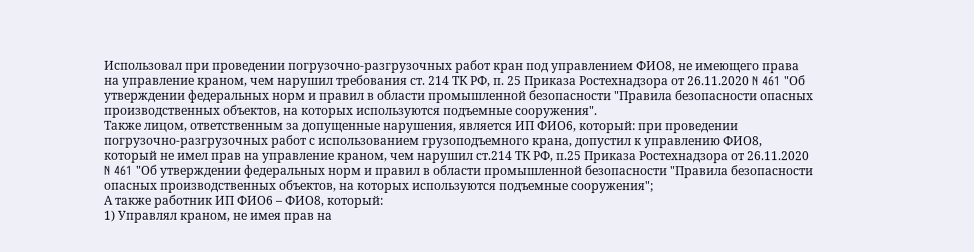Использовал при проведении погрузочно-разгрузочных работ кран под управлением ФИО8, не имеющего права на управление краном, чем нарушил требования ст. 214 ТК РФ, п. 25 Приказа Ростехнадзора от 26.11.2020 N 461 "Об утверждении федеральных норм и правил в области промышленной безопасности "Правила безопасности опасных производственных объектов, на которых используются подъемные сооружения".
Также лицом, ответственным за допущенные нарушения, является ИП ФИО6, который: при проведении погрузочно-разгрузочных работ с использованием грузоподъемного крана, допустил к управлению ФИО8, который не имел прав на управление краном, чем нарушил ст.214 ТК РФ, п.25 Приказа Ростехнадзора от 26.11.2020 N 461 "Об утверждении федеральных норм и правил в области промышленной безопасности "Правила безопасности опасных производственных объектов, на которых используются подъемные сооружения";
А также работник ИП ФИО6 – ФИО8, который:
1) Управлял краном, не имея прав на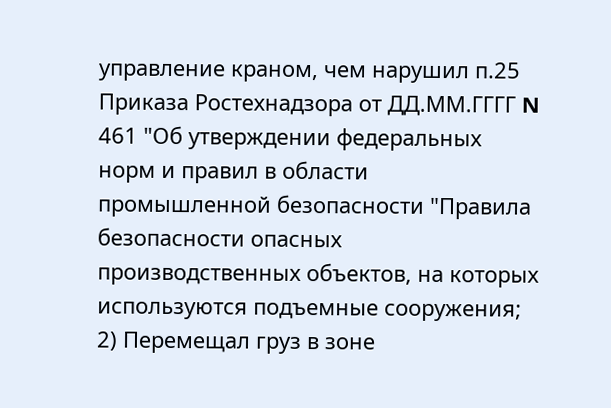управление краном, чем нарушил п.25 Приказа Ростехнадзора от ДД.ММ.ГГГГ N 461 "Об утверждении федеральных норм и правил в области промышленной безопасности "Правила безопасности опасных производственных объектов, на которых используются подъемные сооружения;
2) Перемещал груз в зоне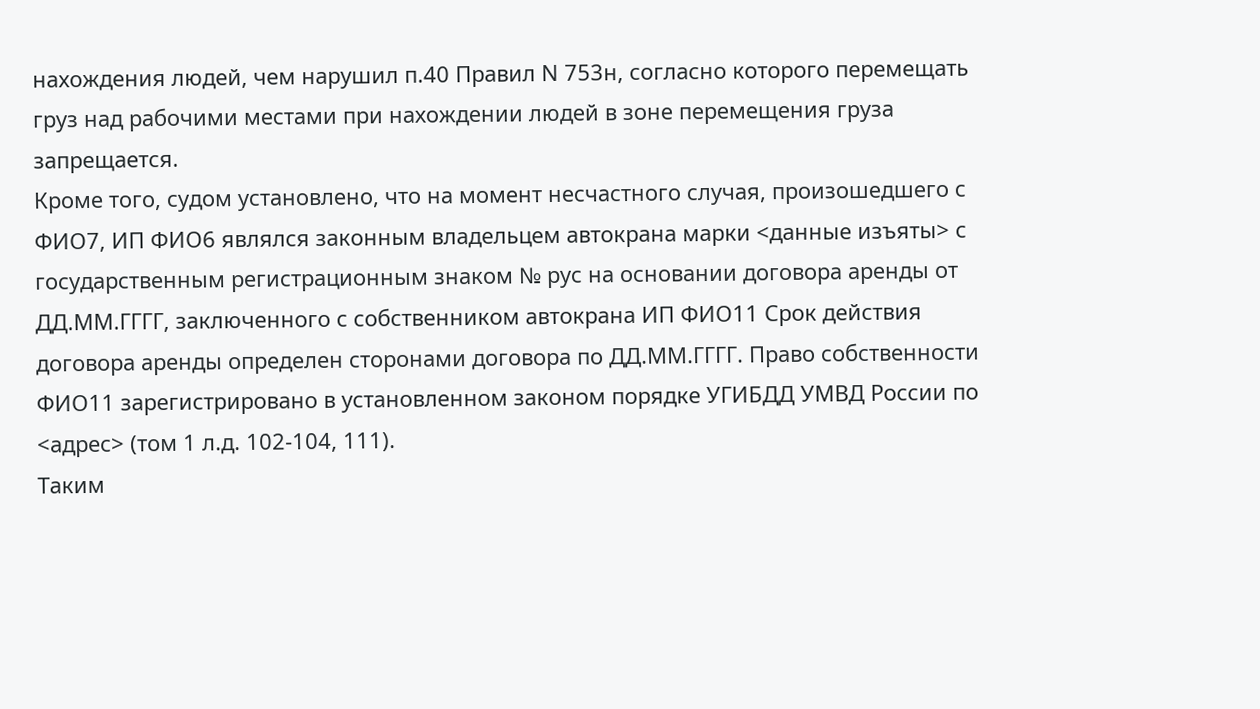нахождения людей, чем нарушил п.40 Правил N 753н, согласно которого перемещать груз над рабочими местами при нахождении людей в зоне перемещения груза запрещается.
Кроме того, судом установлено, что на момент несчастного случая, произошедшего с ФИО7, ИП ФИО6 являлся законным владельцем автокрана марки <данные изъяты> с государственным регистрационным знаком № рус на основании договора аренды от ДД.ММ.ГГГГ, заключенного с собственником автокрана ИП ФИО11 Срок действия договора аренды определен сторонами договора по ДД.ММ.ГГГГ. Право собственности ФИО11 зарегистрировано в установленном законом порядке УГИБДД УМВД России по <адрес> (том 1 л.д. 102-104, 111).
Таким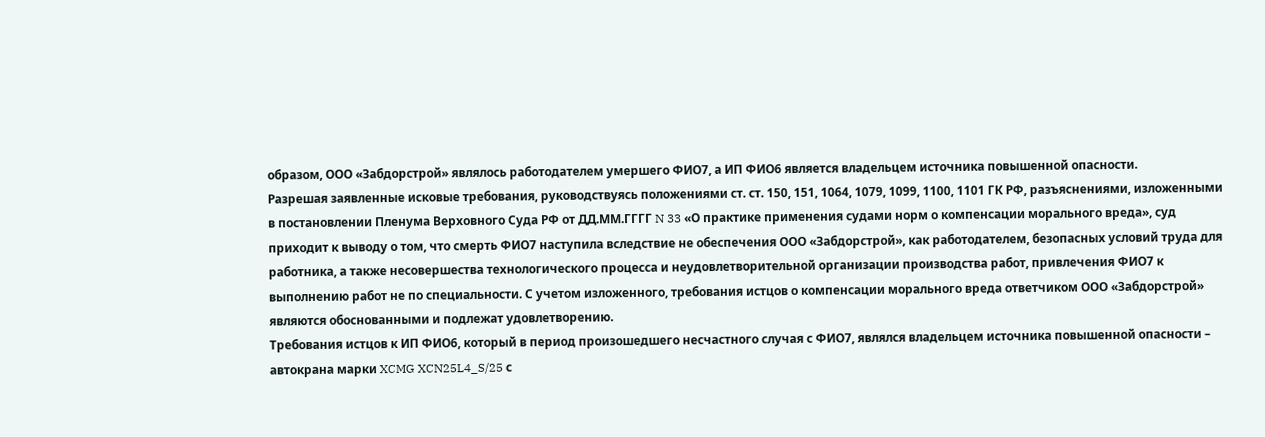образом, ООО «Забдорстрой» являлось работодателем умершего ФИО7, а ИП ФИО6 является владельцем источника повышенной опасности.
Разрешая заявленные исковые требования, руководствуясь положениями ст. ст. 150, 151, 1064, 1079, 1099, 1100, 1101 ГК РФ, разъяснениями, изложенными в постановлении Пленума Верховного Суда РФ от ДД.ММ.ГГГГ N 33 «О практике применения судами норм о компенсации морального вреда», суд приходит к выводу о том, что смерть ФИО7 наступила вследствие не обеспечения ООО «Забдорстрой», как работодателем, безопасных условий труда для работника, а также несовершества технологического процесса и неудовлетворительной организации производства работ, привлечения ФИО7 к выполнению работ не по специальности. С учетом изложенного, требования истцов о компенсации морального вреда ответчиком ООО «Забдорстрой» являются обоснованными и подлежат удовлетворению.
Требования истцов к ИП ФИО6, который в период произошедшего несчастного случая с ФИО7, являлся владельцем источника повышенной опасности – автокрана марки XCMG XCN25L4_S/25 с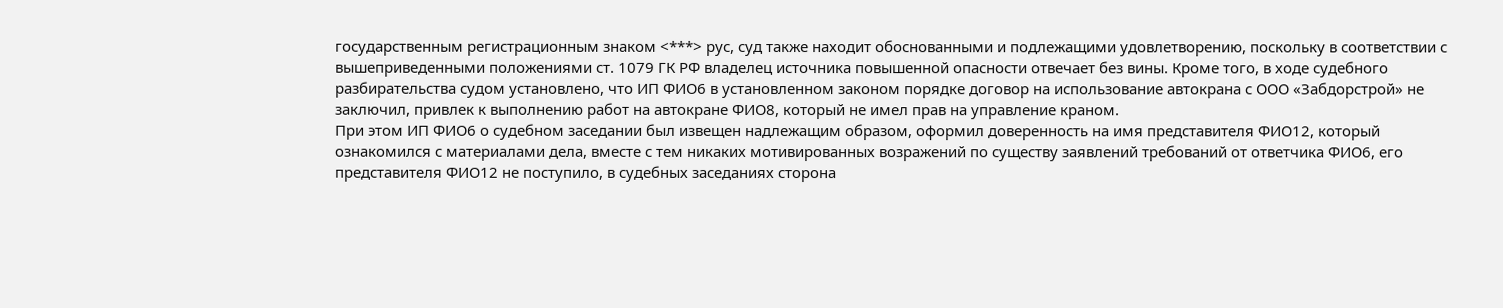государственным регистрационным знаком <***> рус, суд также находит обоснованными и подлежащими удовлетворению, поскольку в соответствии с вышеприведенными положениями ст. 1079 ГК РФ владелец источника повышенной опасности отвечает без вины. Кроме того, в ходе судебного разбирательства судом установлено, что ИП ФИО6 в установленном законом порядке договор на использование автокрана с ООО «Забдорстрой» не заключил, привлек к выполнению работ на автокране ФИО8, который не имел прав на управление краном.
При этом ИП ФИО6 о судебном заседании был извещен надлежащим образом, оформил доверенность на имя представителя ФИО12, который ознакомился с материалами дела, вместе с тем никаких мотивированных возражений по существу заявлений требований от ответчика ФИО6, его представителя ФИО12 не поступило, в судебных заседаниях сторона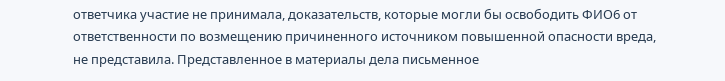ответчика участие не принимала, доказательств, которые могли бы освободить ФИО6 от ответственности по возмещению причиненного источником повышенной опасности вреда, не представила. Представленное в материалы дела письменное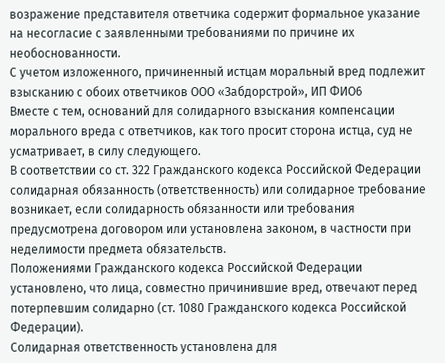возражение представителя ответчика содержит формальное указание на несогласие с заявленными требованиями по причине их необоснованности.
С учетом изложенного, причиненный истцам моральный вред подлежит взысканию с обоих ответчиков ООО «Забдорстрой», ИП ФИО6
Вместе с тем, оснований для солидарного взыскания компенсации морального вреда с ответчиков, как того просит сторона истца, суд не усматривает, в силу следующего.
В соответствии со ст. 322 Гражданского кодекса Российской Федерации солидарная обязанность (ответственность) или солидарное требование возникает, если солидарность обязанности или требования предусмотрена договором или установлена законом, в частности при неделимости предмета обязательств.
Положениями Гражданского кодекса Российской Федерации установлено, что лица, совместно причинившие вред, отвечают перед потерпевшим солидарно (ст. 1080 Гражданского кодекса Российской Федерации).
Солидарная ответственность установлена для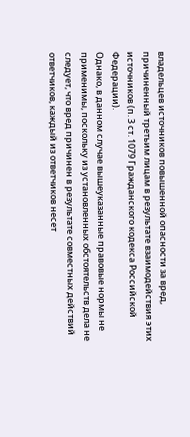владельцев источников повышенной опасности за вред, причиненный третьим лицам в результате взаимодействия этих источников (п. 3 ст. 1079 Гражданского кодекса Российской Федерации).
Однако, в данном случае вышеуказанные правовые нормы не применимы, поскольку из установленных обстоятельств дела не следует, что вред причинен в результате совместных действий ответчиков, каждый из ответчиков несет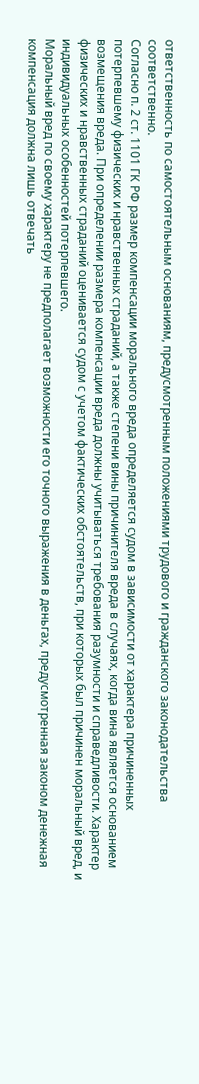ответственность по самостоятельным основаниям, предусмотренным положениями трудового и гражданского законодательства соответственно.
Согласно п. 2 ст. 1101 ГК РФ размер компенсации морального вреда определяется судом в зависимости от характера причиненных потерпевшему физических и нравственных страданий, а также степени вины причинителя вреда в случаях, когда вина является основанием возмещения вреда. При определении размера компенсации вреда должны учитываться требования разумности и справедливости. Характер физических и нравственных страданий оценивается судом с учетом фактических обстоятельств, при которых был причинен моральный вред, и индивидуальных особенностей потерпевшего.
Моральный вред по своему характеру не предполагает возможности его точного выражения в деньгах, предусмотренная законом денежная компенсация должна лишь отвечать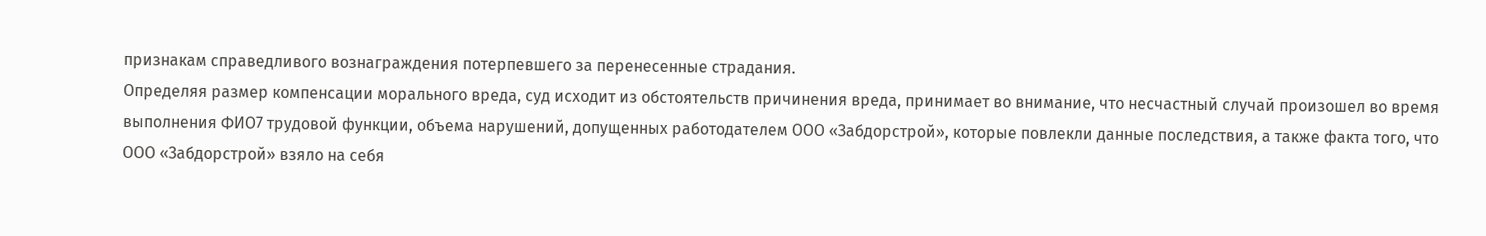признакам справедливого вознаграждения потерпевшего за перенесенные страдания.
Определяя размер компенсации морального вреда, суд исходит из обстоятельств причинения вреда, принимает во внимание, что несчастный случай произошел во время выполнения ФИО7 трудовой функции, объема нарушений, допущенных работодателем ООО «Забдорстрой», которые повлекли данные последствия, а также факта того, что ООО «Забдорстрой» взяло на себя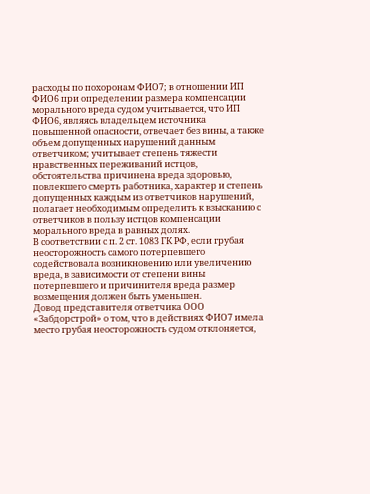расходы по похоронам ФИО7; в отношении ИП ФИО6 при определении размера компенсации морального вреда судом учитывается, что ИП ФИО6, являясь владельцем источника повышенной опасности, отвечает без вины, а также объем допущенных нарушений данным ответчиком; учитывает степень тяжести нравственных переживаний истцов, обстоятельства причинена вреда здоровью, повлекшего смерть работника, характер и степень допущенных каждым из ответчиков нарушений, полагает необходимым определить к взысканию с ответчиков в пользу истцов компенсации морального вреда в равных долях.
В соответствии с п. 2 ст. 1083 ГК РФ, если грубая неосторожность самого потерпевшего содействовала возникновению или увеличению вреда, в зависимости от степени вины потерпевшего и причинителя вреда размер возмещения должен быть уменьшен.
Довод представителя ответчика ООО «Забдорстрой» о том, что в действиях ФИО7 имела место грубая неосторожность судом отклоняется,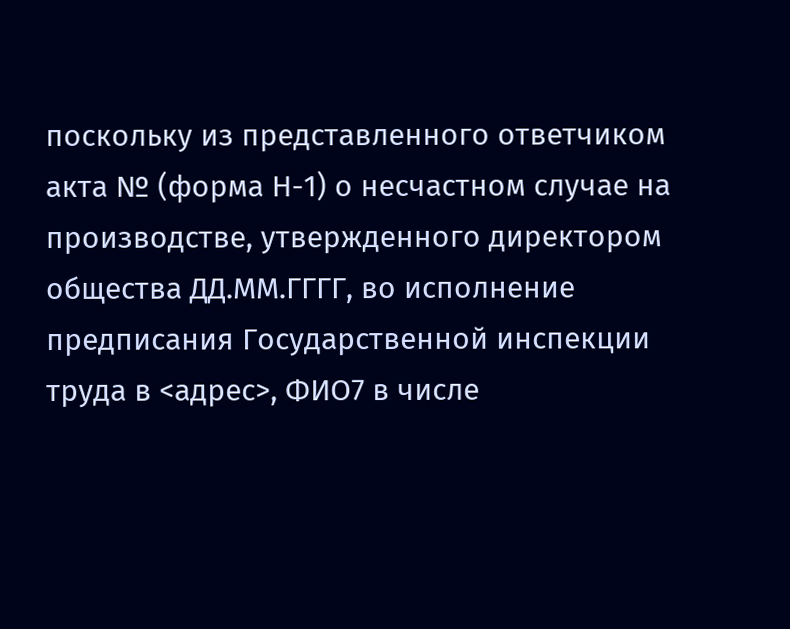поскольку из представленного ответчиком акта № (форма Н-1) о несчастном случае на производстве, утвержденного директором общества ДД.ММ.ГГГГ, во исполнение предписания Государственной инспекции труда в <адрес>, ФИО7 в числе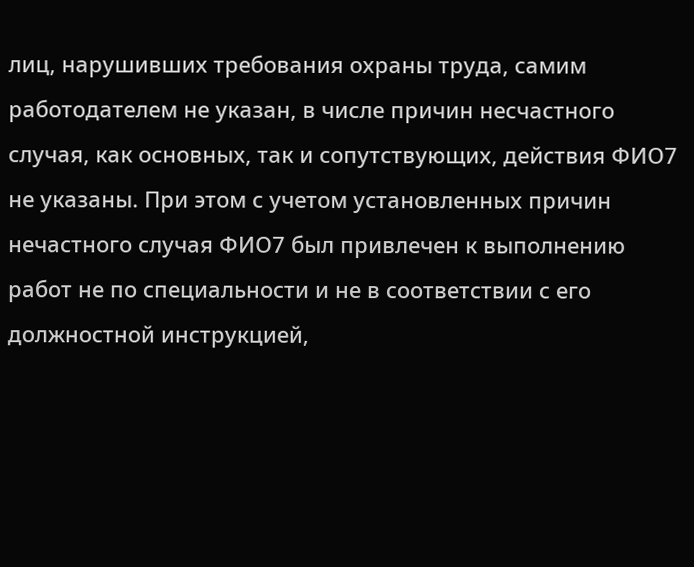лиц, нарушивших требования охраны труда, самим работодателем не указан, в числе причин несчастного случая, как основных, так и сопутствующих, действия ФИО7 не указаны. При этом с учетом установленных причин нечастного случая ФИО7 был привлечен к выполнению работ не по специальности и не в соответствии с его должностной инструкцией,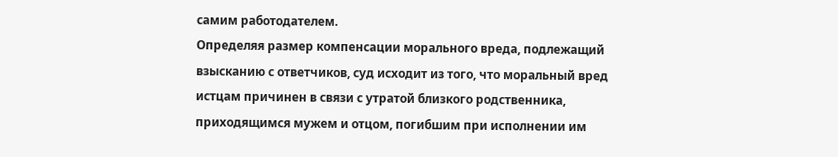самим работодателем.
Определяя размер компенсации морального вреда, подлежащий взысканию с ответчиков, суд исходит из того, что моральный вред истцам причинен в связи с утратой близкого родственника, приходящимся мужем и отцом, погибшим при исполнении им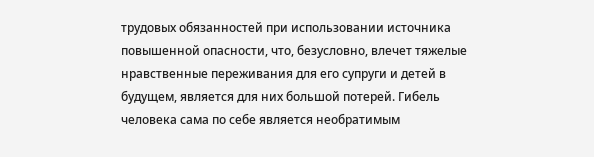трудовых обязанностей при использовании источника повышенной опасности, что, безусловно, влечет тяжелые нравственные переживания для его супруги и детей в будущем, является для них большой потерей. Гибель человека сама по себе является необратимым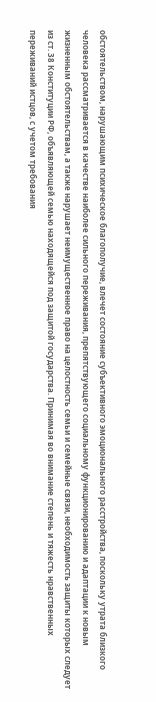обстоятельством, нарушающим психическое благополучие, влечет состояние субъективного эмоционального расстройства, поскольку утрата близкого человека рассматривается в качестве наиболее сильного переживания, препятствующего социальному функционированию и адаптации к новым жизненным обстоятельствам, а также нарушает неимущественное право на целостность семьи и семейные связи, необходимость защиты которых следует из ст. 38 Конституции РФ, объявляющей семью находящейся под защитой государства. Принимая во внимание степень и тяжесть нравственных переживаний истцов, с учетом требования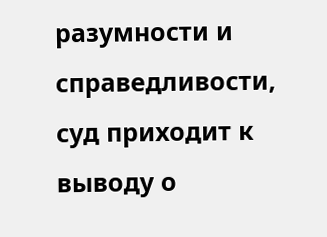разумности и справедливости, суд приходит к выводу о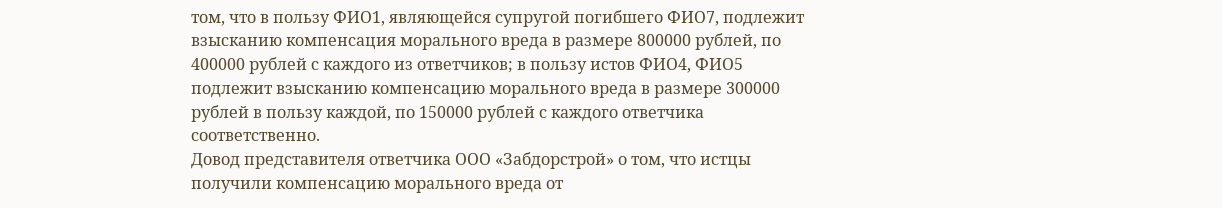том, что в пользу ФИО1, являющейся супругой погибшего ФИО7, подлежит взысканию компенсация морального вреда в размере 800000 рублей, по 400000 рублей с каждого из ответчиков; в пользу истов ФИО4, ФИО5 подлежит взысканию компенсацию морального вреда в размере 300000 рублей в пользу каждой, по 150000 рублей с каждого ответчика соответственно.
Довод представителя ответчика ООО «Забдорстрой» о том, что истцы получили компенсацию морального вреда от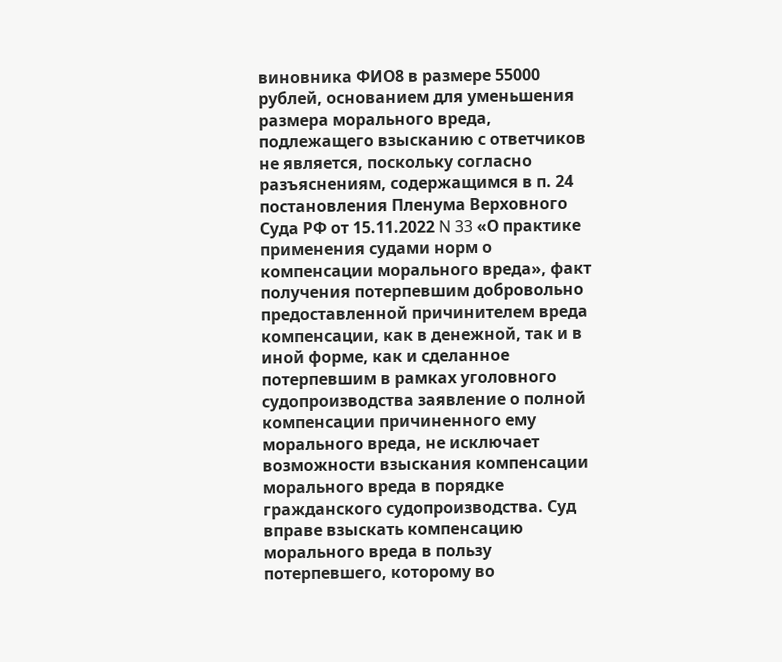виновника ФИО8 в размере 55000 рублей, основанием для уменьшения размера морального вреда, подлежащего взысканию с ответчиков не является, поскольку согласно разъяснениям, содержащимся в п. 24 постановления Пленума Верховного Суда РФ от 15.11.2022 N 33 «О практике применения судами норм о компенсации морального вреда», факт получения потерпевшим добровольно предоставленной причинителем вреда компенсации, как в денежной, так и в иной форме, как и сделанное потерпевшим в рамках уголовного судопроизводства заявление о полной компенсации причиненного ему морального вреда, не исключает возможности взыскания компенсации морального вреда в порядке гражданского судопроизводства. Суд вправе взыскать компенсацию морального вреда в пользу потерпевшего, которому во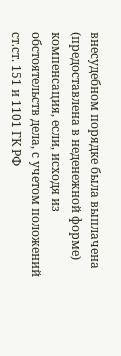внесудебном порядке была выплачена (предоставлена в неденежной форме) компенсация, если, исходя из обстоятельств дела, с учетом положений ст.ст. 151 и 1101 ГК РФ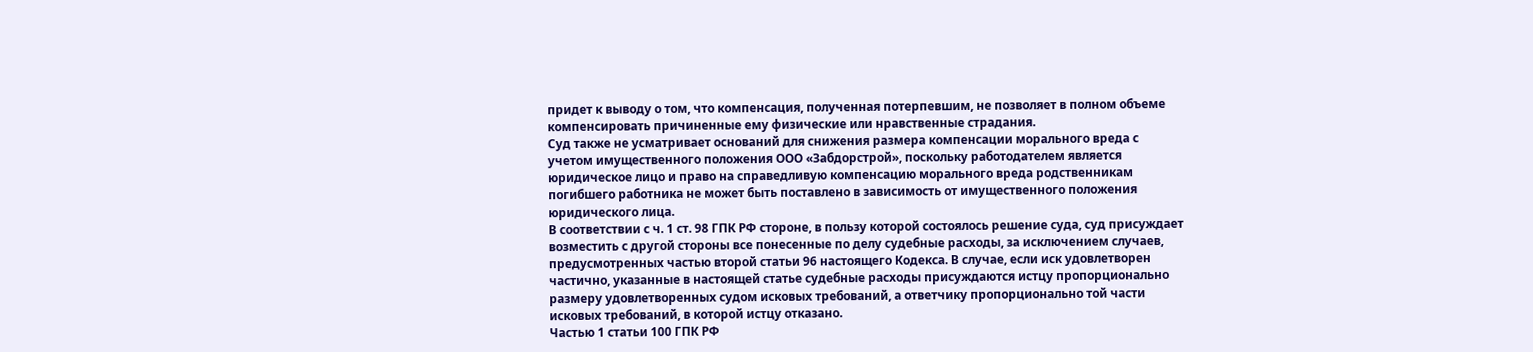придет к выводу о том, что компенсация, полученная потерпевшим, не позволяет в полном объеме компенсировать причиненные ему физические или нравственные страдания.
Суд также не усматривает оснований для снижения размера компенсации морального вреда с учетом имущественного положения ООО «Забдорстрой», поскольку работодателем является юридическое лицо и право на справедливую компенсацию морального вреда родственникам погибшего работника не может быть поставлено в зависимость от имущественного положения юридического лица.
В соответствии с ч. 1 ст. 98 ГПК РФ стороне, в пользу которой состоялось решение суда, суд присуждает возместить с другой стороны все понесенные по делу судебные расходы, за исключением случаев, предусмотренных частью второй статьи 96 настоящего Кодекса. В случае, если иск удовлетворен частично, указанные в настоящей статье судебные расходы присуждаются истцу пропорционально размеру удовлетворенных судом исковых требований, а ответчику пропорционально той части исковых требований, в которой истцу отказано.
Частью 1 статьи 100 ГПК РФ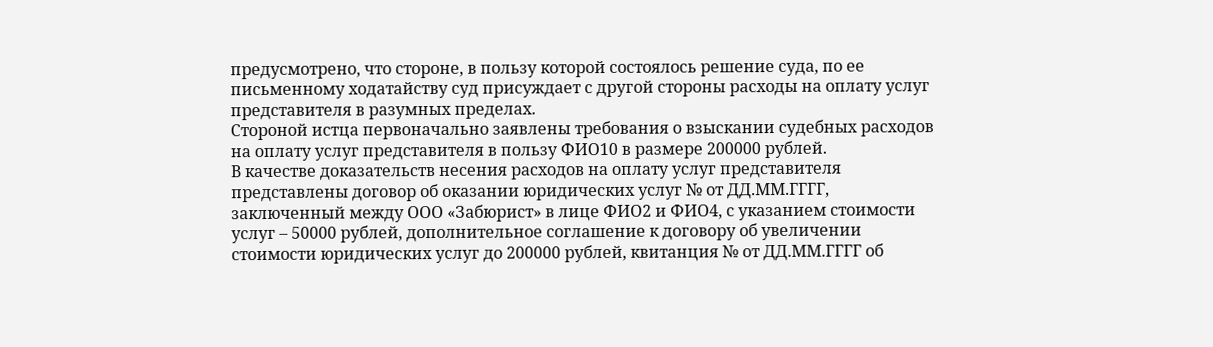предусмотрено, что стороне, в пользу которой состоялось решение суда, по ее письменному ходатайству суд присуждает с другой стороны расходы на оплату услуг представителя в разумных пределах.
Стороной истца первоначально заявлены требования о взыскании судебных расходов на оплату услуг представителя в пользу ФИО10 в размере 200000 рублей.
В качестве доказательств несения расходов на оплату услуг представителя представлены договор об оказании юридических услуг № от ДД.ММ.ГГГГ, заключенный между ООО «Забюрист» в лице ФИО2 и ФИО4, с указанием стоимости услуг – 50000 рублей, дополнительное соглашение к договору об увеличении стоимости юридических услуг до 200000 рублей, квитанция № от ДД.ММ.ГГГГ об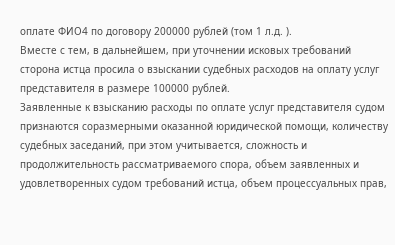оплате ФИО4 по договору 200000 рублей (том 1 л.д. ).
Вместе с тем, в дальнейшем, при уточнении исковых требований сторона истца просила о взыскании судебных расходов на оплату услуг представителя в размере 100000 рублей.
Заявленные к взысканию расходы по оплате услуг представителя судом признаются соразмерными оказанной юридической помощи, количеству судебных заседаний, при этом учитывается, сложность и продолжительность рассматриваемого спора, объем заявленных и удовлетворенных судом требований истца, объем процессуальных прав,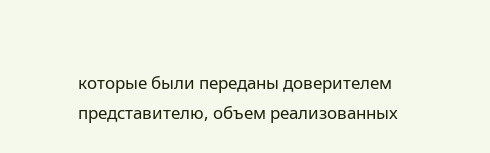которые были переданы доверителем представителю, объем реализованных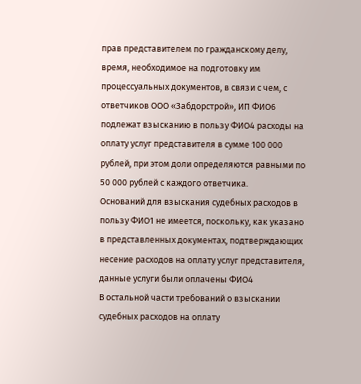прав представителем по гражданскому делу, время, необходимое на подготовку им процессуальных документов, в связи с чем, с ответчиков ООО «Забдорстрой», ИП ФИО6 подлежат взысканию в пользу ФИО4 расходы на оплату услуг представителя в сумме 100 000 рублей, при этом доли определяются равными по 50 000 рублей с каждого ответчика.
Оснований для взыскания судебных расходов в пользу ФИО1 не имеется, поскольку, как указано в представленных документах, подтверждающих несение расходов на оплату услуг представителя, данные услуги были оплачены ФИО4
В остальной части требований о взыскании судебных расходов на оплату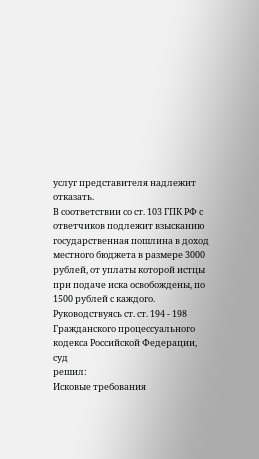услуг представителя надлежит отказать.
В соответствии со ст. 103 ГПК РФ с ответчиков подлежит взысканию государственная пошлина в доход местного бюджета в размере 3000 рублей, от уплаты которой истцы при подаче иска освобождены, по 1500 рублей с каждого.
Руководствуясь ст. ст. 194 - 198 Гражданского процессуального кодекса Российской Федерации, суд
решил:
Исковые требования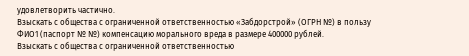удовлетворить частично.
Взыскать с общества с ограниченной ответственностью «Забдорстрой» (ОГРН №) в пользу ФИО1 (паспорт № №) компенсацию морального вреда в размере 400000 рублей.
Взыскать с общества с ограниченной ответственностью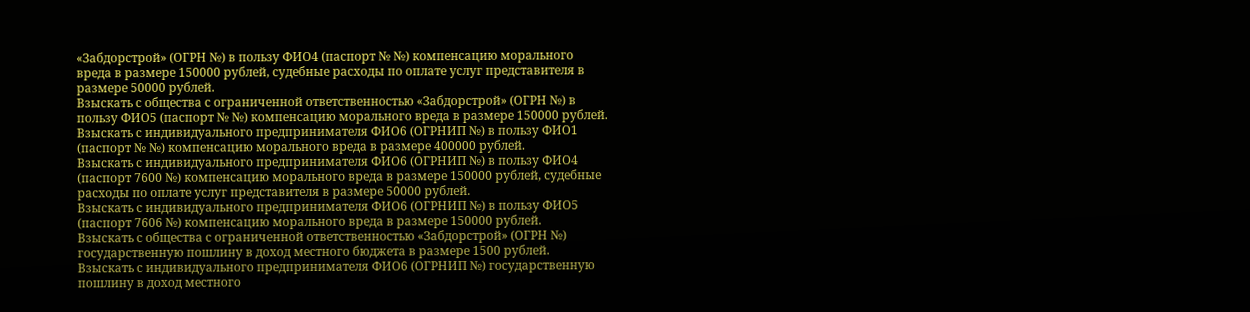«Забдорстрой» (ОГРН №) в пользу ФИО4 (паспорт № №) компенсацию морального вреда в размере 150000 рублей, судебные расходы по оплате услуг представителя в размере 50000 рублей.
Взыскать с общества с ограниченной ответственностью «Забдорстрой» (ОГРН №) в пользу ФИО5 (паспорт № №) компенсацию морального вреда в размере 150000 рублей.
Взыскать с индивидуального предпринимателя ФИО6 (ОГРНИП №) в пользу ФИО1 (паспорт № №) компенсацию морального вреда в размере 400000 рублей.
Взыскать с индивидуального предпринимателя ФИО6 (ОГРНИП №) в пользу ФИО4 (паспорт 7600 №) компенсацию морального вреда в размере 150000 рублей, судебные расходы по оплате услуг представителя в размере 50000 рублей.
Взыскать с индивидуального предпринимателя ФИО6 (ОГРНИП №) в пользу ФИО5 (паспорт 7606 №) компенсацию морального вреда в размере 150000 рублей.
Взыскать с общества с ограниченной ответственностью «Забдорстрой» (ОГРН №) государственную пошлину в доход местного бюджета в размере 1500 рублей.
Взыскать с индивидуального предпринимателя ФИО6 (ОГРНИП №) государственную пошлину в доход местного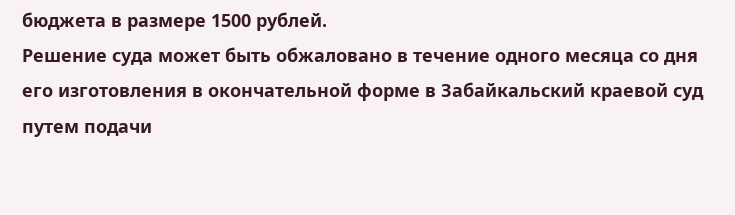бюджета в размере 1500 рублей.
Решение суда может быть обжаловано в течение одного месяца со дня его изготовления в окончательной форме в Забайкальский краевой суд путем подачи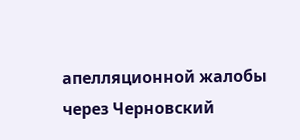апелляционной жалобы через Черновский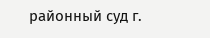районный суд г.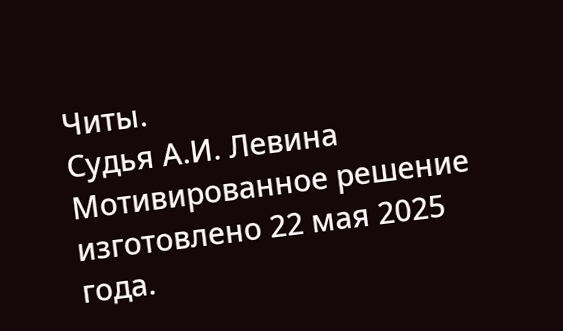Читы.
Судья А.И. Левина
Мотивированное решение изготовлено 22 мая 2025 года.